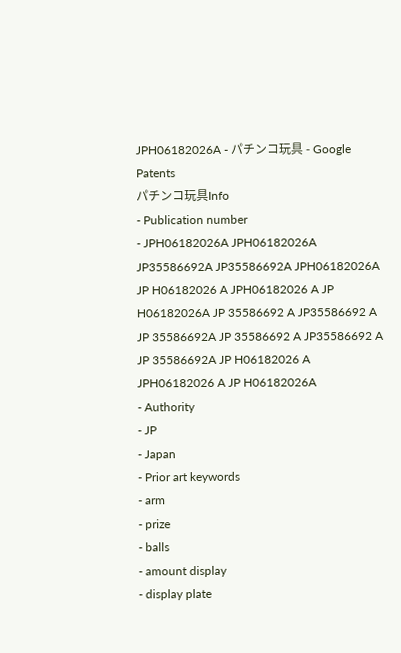JPH06182026A - パチンコ玩具 - Google Patents
パチンコ玩具Info
- Publication number
- JPH06182026A JPH06182026A JP35586692A JP35586692A JPH06182026A JP H06182026 A JPH06182026 A JP H06182026A JP 35586692 A JP35586692 A JP 35586692A JP 35586692 A JP35586692 A JP 35586692A JP H06182026 A JPH06182026 A JP H06182026A
- Authority
- JP
- Japan
- Prior art keywords
- arm
- prize
- balls
- amount display
- display plate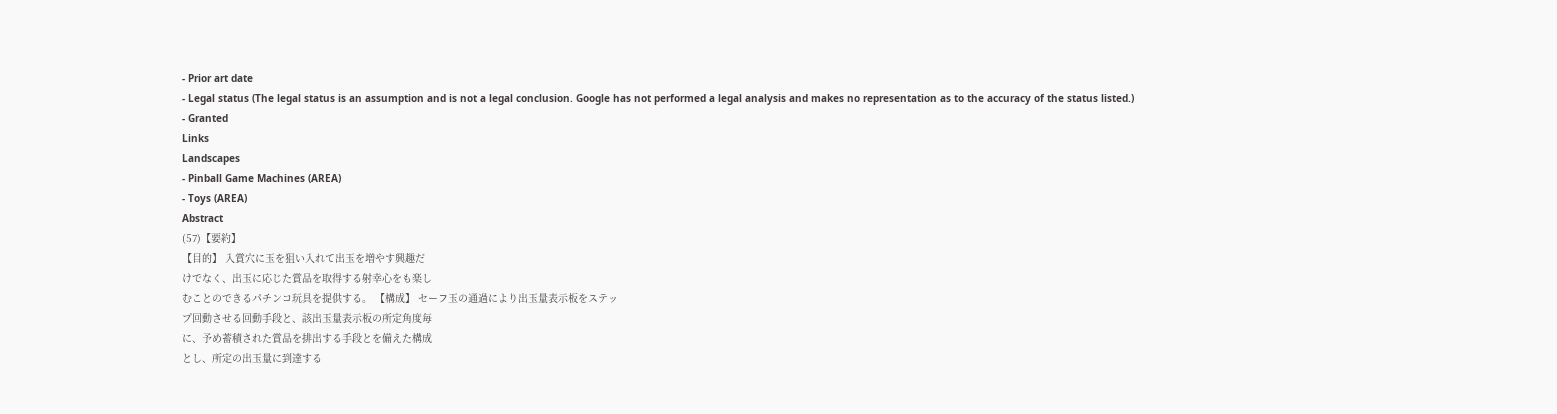- Prior art date
- Legal status (The legal status is an assumption and is not a legal conclusion. Google has not performed a legal analysis and makes no representation as to the accuracy of the status listed.)
- Granted
Links
Landscapes
- Pinball Game Machines (AREA)
- Toys (AREA)
Abstract
(57)【要約】
【目的】 入賞穴に玉を狙い入れて出玉を増やす興趣だ
けでなく、出玉に応じた賞品を取得する射幸心をも楽し
むことのできるパチンコ玩具を提供する。 【構成】 セーフ玉の通過により出玉量表示板をステッ
プ回動させる回動手段と、該出玉量表示板の所定角度毎
に、予め蓄積された賞品を排出する手段とを備えた構成
とし、所定の出玉量に到達する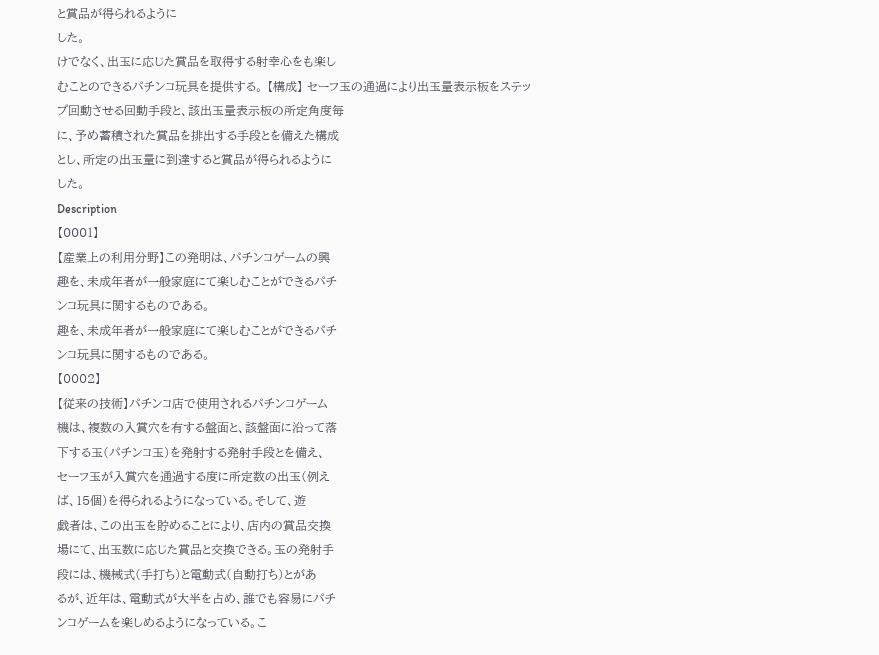と賞品が得られるように
した。
けでなく、出玉に応じた賞品を取得する射幸心をも楽し
むことのできるパチンコ玩具を提供する。 【構成】 セーフ玉の通過により出玉量表示板をステッ
プ回動させる回動手段と、該出玉量表示板の所定角度毎
に、予め蓄積された賞品を排出する手段とを備えた構成
とし、所定の出玉量に到達すると賞品が得られるように
した。
Description
【0001】
【産業上の利用分野】この発明は、パチンコゲームの興
趣を、未成年者が一般家庭にて楽しむことができるパチ
ンコ玩具に関するものである。
趣を、未成年者が一般家庭にて楽しむことができるパチ
ンコ玩具に関するものである。
【0002】
【従来の技術】パチンコ店で使用されるパチンコゲーム
機は、複数の入賞穴を有する盤面と、該盤面に沿って落
下する玉(パチンコ玉)を発射する発射手段とを備え、
セーフ玉が入賞穴を通過する度に所定数の出玉(例え
ば、15個)を得られるようになっている。そして、遊
戯者は、この出玉を貯めることにより、店内の賞品交換
場にて、出玉数に応じた賞品と交換できる。玉の発射手
段には、機械式(手打ち)と電動式(自動打ち)とがあ
るが、近年は、電動式が大半を占め、誰でも容易にパチ
ンコゲームを楽しめるようになっている。こ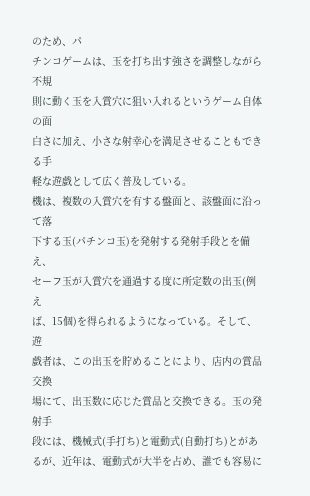のため、パ
チンコゲームは、玉を打ち出す強さを調整しながら不規
則に動く玉を入賞穴に狙い入れるというゲーム自体の面
白さに加え、小さな射幸心を満足させることもできる手
軽な遊戯として広く普及している。
機は、複数の入賞穴を有する盤面と、該盤面に沿って落
下する玉(パチンコ玉)を発射する発射手段とを備え、
セーフ玉が入賞穴を通過する度に所定数の出玉(例え
ば、15個)を得られるようになっている。そして、遊
戯者は、この出玉を貯めることにより、店内の賞品交換
場にて、出玉数に応じた賞品と交換できる。玉の発射手
段には、機械式(手打ち)と電動式(自動打ち)とがあ
るが、近年は、電動式が大半を占め、誰でも容易に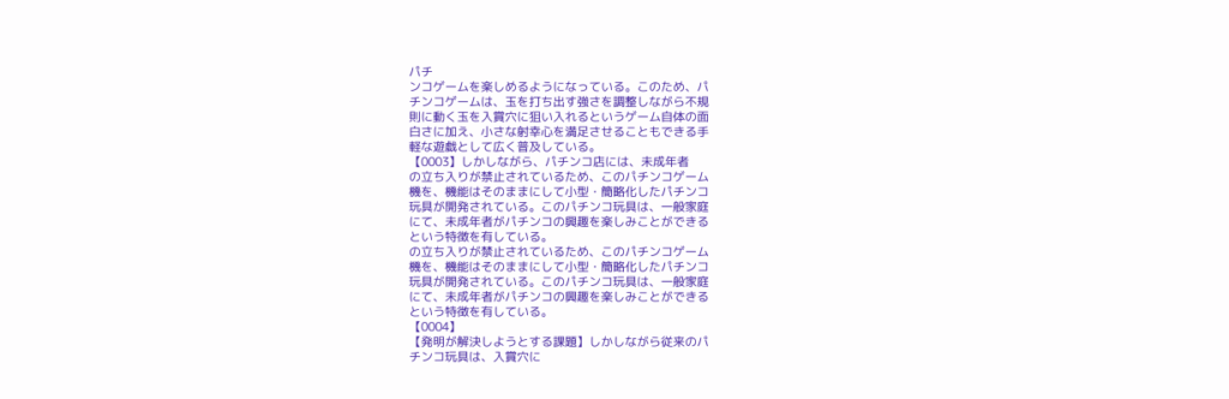パチ
ンコゲームを楽しめるようになっている。このため、パ
チンコゲームは、玉を打ち出す強さを調整しながら不規
則に動く玉を入賞穴に狙い入れるというゲーム自体の面
白さに加え、小さな射幸心を満足させることもできる手
軽な遊戯として広く普及している。
【0003】しかしながら、パチンコ店には、未成年者
の立ち入りが禁止されているため、このパチンコゲーム
機を、機能はそのままにして小型・簡略化したパチンコ
玩具が開発されている。このパチンコ玩具は、一般家庭
にて、未成年者がパチンコの興趣を楽しみことができる
という特徴を有している。
の立ち入りが禁止されているため、このパチンコゲーム
機を、機能はそのままにして小型・簡略化したパチンコ
玩具が開発されている。このパチンコ玩具は、一般家庭
にて、未成年者がパチンコの興趣を楽しみことができる
という特徴を有している。
【0004】
【発明が解決しようとする課題】しかしながら従来のパ
チンコ玩具は、入賞穴に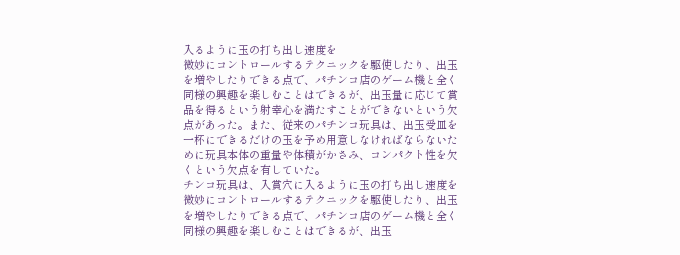入るように玉の打ち出し速度を
微妙にコントロールするテクニックを駆使したり、出玉
を増やしたりできる点で、パチンコ店のゲーム機と全く
同様の興趣を楽しむことはできるが、出玉量に応じて賞
品を得るという射幸心を満たすことができないという欠
点があった。また、従来のパチンコ玩具は、出玉受皿を
一杯にできるだけの玉を予め用意しなければならないた
めに玩具本体の重量や体積がかさみ、コンパクト性を欠
くという欠点を有していた。
チンコ玩具は、入賞穴に入るように玉の打ち出し速度を
微妙にコントロールするテクニックを駆使したり、出玉
を増やしたりできる点で、パチンコ店のゲーム機と全く
同様の興趣を楽しむことはできるが、出玉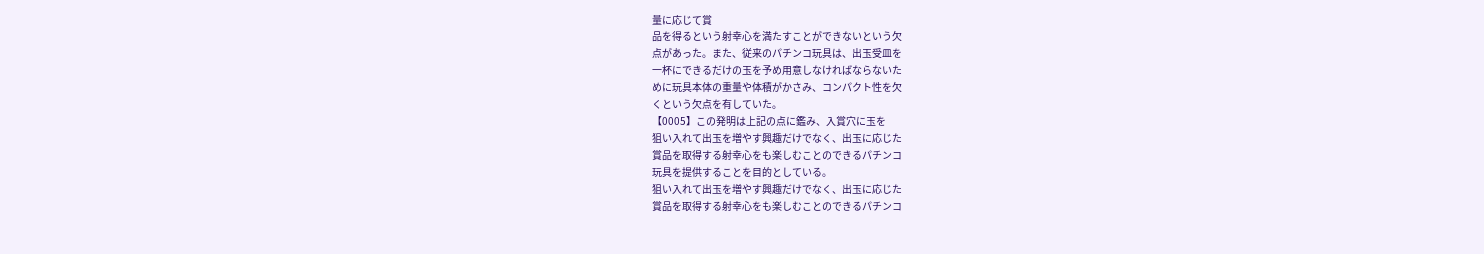量に応じて賞
品を得るという射幸心を満たすことができないという欠
点があった。また、従来のパチンコ玩具は、出玉受皿を
一杯にできるだけの玉を予め用意しなければならないた
めに玩具本体の重量や体積がかさみ、コンパクト性を欠
くという欠点を有していた。
【0005】この発明は上記の点に鑑み、入賞穴に玉を
狙い入れて出玉を増やす興趣だけでなく、出玉に応じた
賞品を取得する射幸心をも楽しむことのできるパチンコ
玩具を提供することを目的としている。
狙い入れて出玉を増やす興趣だけでなく、出玉に応じた
賞品を取得する射幸心をも楽しむことのできるパチンコ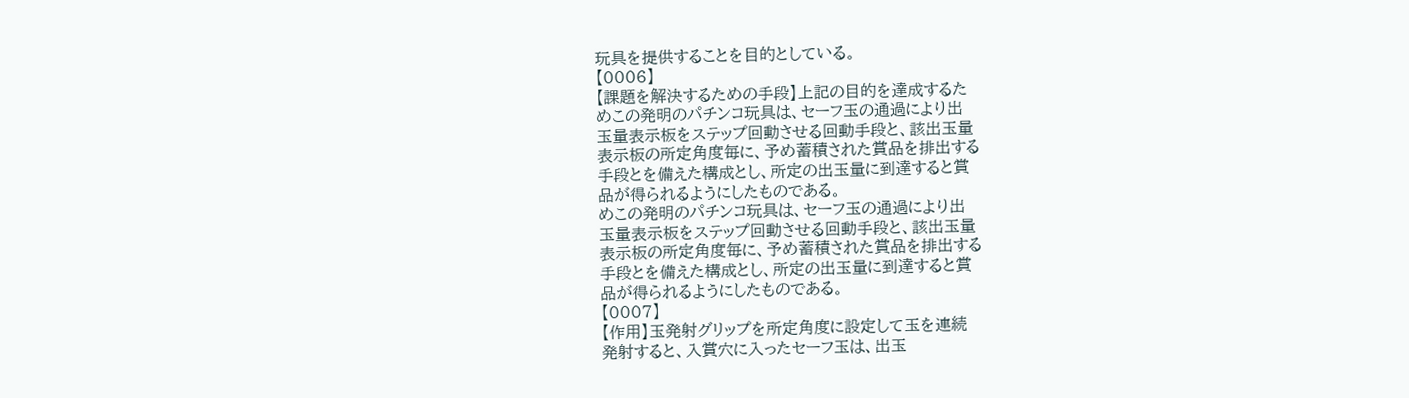玩具を提供することを目的としている。
【0006】
【課題を解決するための手段】上記の目的を達成するた
めこの発明のパチンコ玩具は、セーフ玉の通過により出
玉量表示板をステップ回動させる回動手段と、該出玉量
表示板の所定角度毎に、予め蓄積された賞品を排出する
手段とを備えた構成とし、所定の出玉量に到達すると賞
品が得られるようにしたものである。
めこの発明のパチンコ玩具は、セーフ玉の通過により出
玉量表示板をステップ回動させる回動手段と、該出玉量
表示板の所定角度毎に、予め蓄積された賞品を排出する
手段とを備えた構成とし、所定の出玉量に到達すると賞
品が得られるようにしたものである。
【0007】
【作用】玉発射グリップを所定角度に設定して玉を連続
発射すると、入賞穴に入ったセーフ玉は、出玉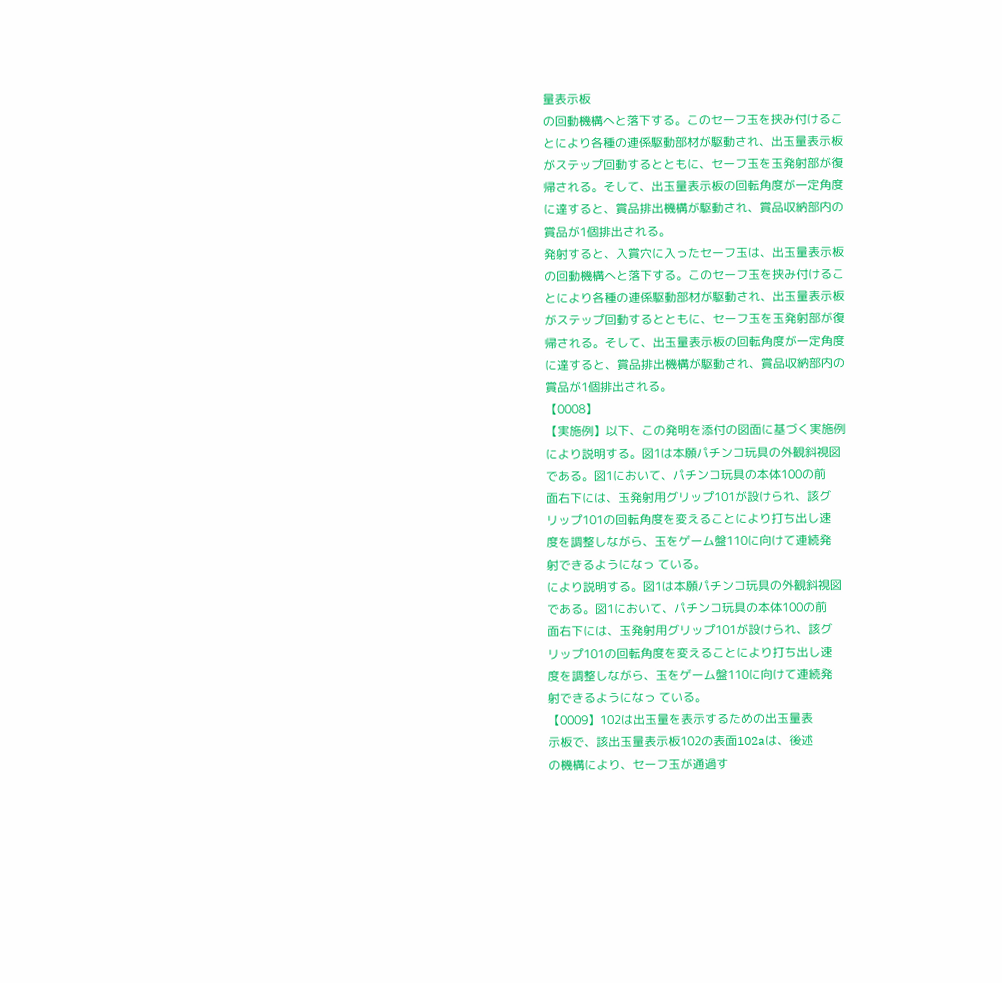量表示板
の回動機構へと落下する。このセーフ玉を挟み付けるこ
とにより各種の連係駆動部材が駆動され、出玉量表示板
がステップ回動するとともに、セーフ玉を玉発射部が復
帰される。そして、出玉量表示板の回転角度が一定角度
に達すると、賞品排出機構が駆動され、賞品収納部内の
賞品が1個排出される。
発射すると、入賞穴に入ったセーフ玉は、出玉量表示板
の回動機構へと落下する。このセーフ玉を挟み付けるこ
とにより各種の連係駆動部材が駆動され、出玉量表示板
がステップ回動するとともに、セーフ玉を玉発射部が復
帰される。そして、出玉量表示板の回転角度が一定角度
に達すると、賞品排出機構が駆動され、賞品収納部内の
賞品が1個排出される。
【0008】
【実施例】以下、この発明を添付の図面に基づく実施例
により説明する。図1は本願パチンコ玩具の外観斜視図
である。図1において、パチンコ玩具の本体100の前
面右下には、玉発射用グリップ101が設けられ、該グ
リップ101の回転角度を変えることにより打ち出し速
度を調整しながら、玉をゲーム盤110に向けて連続発
射できるようになっ ている。
により説明する。図1は本願パチンコ玩具の外観斜視図
である。図1において、パチンコ玩具の本体100の前
面右下には、玉発射用グリップ101が設けられ、該グ
リップ101の回転角度を変えることにより打ち出し速
度を調整しながら、玉をゲーム盤110に向けて連続発
射できるようになっ ている。
【0009】102は出玉量を表示するための出玉量表
示板で、該出玉量表示板102の表面102aは、後述
の機構により、セーフ玉が通過す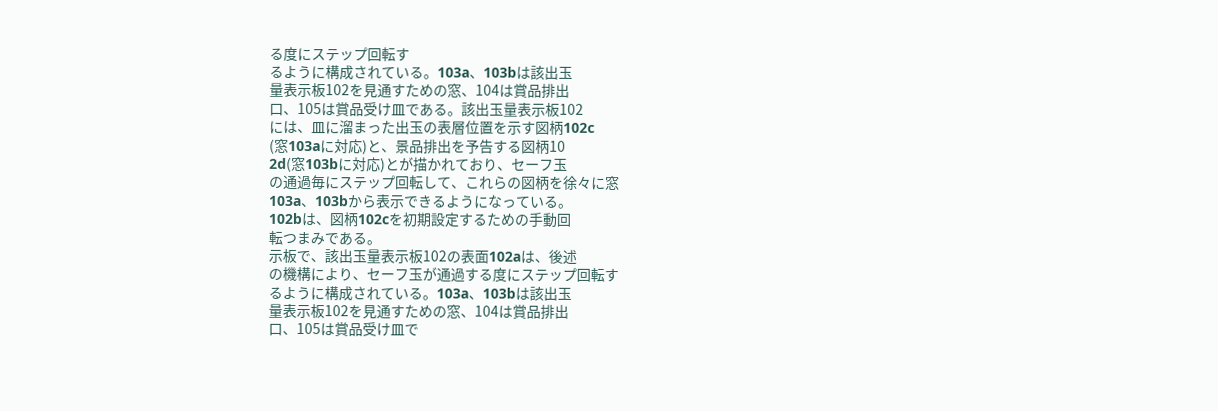る度にステップ回転す
るように構成されている。103a、103bは該出玉
量表示板102を見通すための窓、104は賞品排出
口、105は賞品受け皿である。該出玉量表示板102
には、皿に溜まった出玉の表層位置を示す図柄102c
(窓103aに対応)と、景品排出を予告する図柄10
2d(窓103bに対応)とが描かれており、セーフ玉
の通過毎にステップ回転して、これらの図柄を徐々に窓
103a、103bから表示できるようになっている。
102bは、図柄102cを初期設定するための手動回
転つまみである。
示板で、該出玉量表示板102の表面102aは、後述
の機構により、セーフ玉が通過する度にステップ回転す
るように構成されている。103a、103bは該出玉
量表示板102を見通すための窓、104は賞品排出
口、105は賞品受け皿で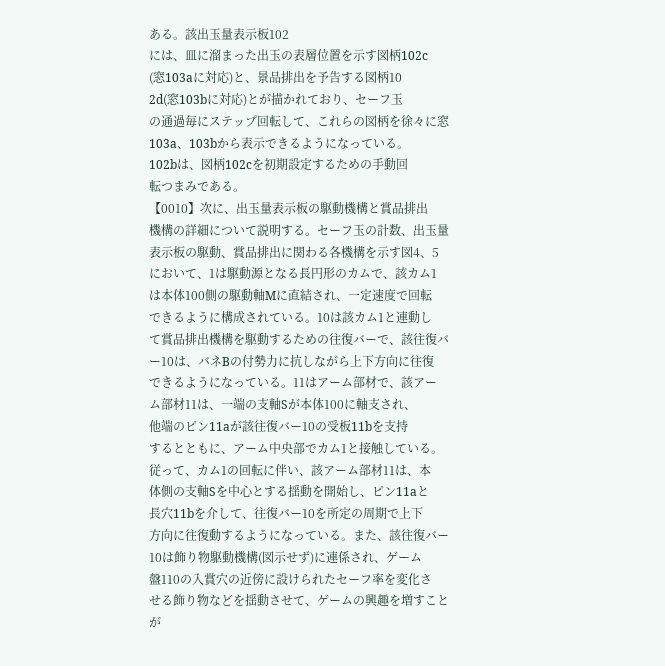ある。該出玉量表示板102
には、皿に溜まった出玉の表層位置を示す図柄102c
(窓103aに対応)と、景品排出を予告する図柄10
2d(窓103bに対応)とが描かれており、セーフ玉
の通過毎にステップ回転して、これらの図柄を徐々に窓
103a、103bから表示できるようになっている。
102bは、図柄102cを初期設定するための手動回
転つまみである。
【0010】次に、出玉量表示板の駆動機構と賞品排出
機構の詳細について説明する。セーフ玉の計数、出玉量
表示板の駆動、賞品排出に関わる各機構を示す図4、5
において、1は駆動源となる長円形のカムで、該カム1
は本体100側の駆動軸Mに直結され、一定速度で回転
できるように構成されている。10は該カム1と連動し
て賞品排出機構を駆動するための往復バーで、該往復バ
ー10は、バネBの付勢力に抗しながら上下方向に往復
できるようになっている。11はアーム部材で、該アー
ム部材11は、一端の支軸Sが本体100に軸支され、
他端のピン11aが該往復バー10の受板11bを支持
するとともに、アーム中央部でカム1と接触している。
従って、カム1の回転に伴い、該アーム部材11は、本
体側の支軸Sを中心とする揺動を開始し、ピン11aと
長穴11bを介して、往復バー10を所定の周期で上下
方向に往復動するようになっている。また、該往復バー
10は飾り物駆動機構(図示せず)に連係され、ゲーム
盤110の入賞穴の近傍に設けられたセーフ率を変化さ
せる飾り物などを揺動させて、ゲームの興趣を増すこと
が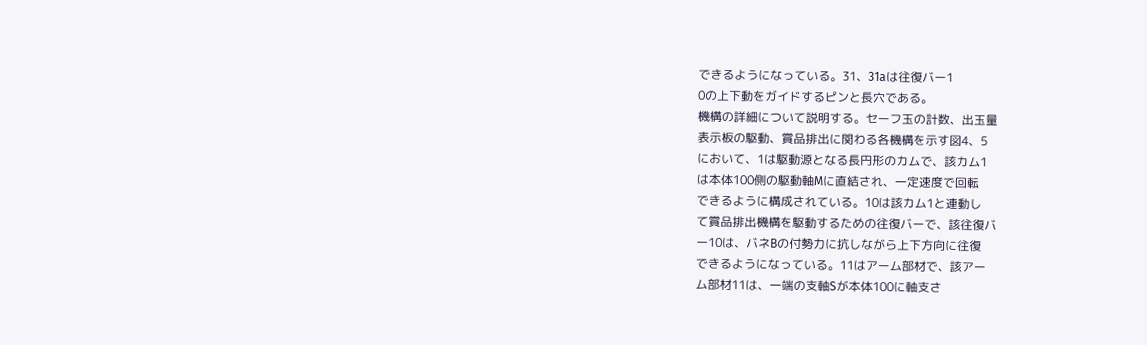できるようになっている。31、31aは往復バー1
0の上下動をガイドするピンと長穴である。
機構の詳細について説明する。セーフ玉の計数、出玉量
表示板の駆動、賞品排出に関わる各機構を示す図4、5
において、1は駆動源となる長円形のカムで、該カム1
は本体100側の駆動軸Mに直結され、一定速度で回転
できるように構成されている。10は該カム1と連動し
て賞品排出機構を駆動するための往復バーで、該往復バ
ー10は、バネBの付勢力に抗しながら上下方向に往復
できるようになっている。11はアーム部材で、該アー
ム部材11は、一端の支軸Sが本体100に軸支さ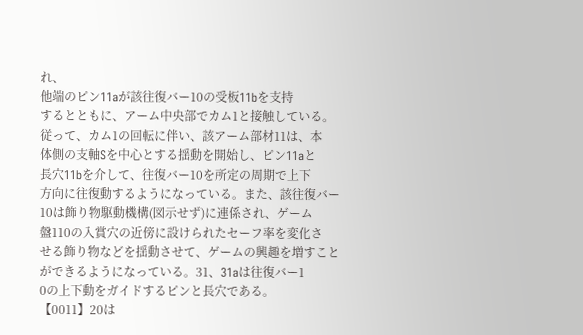れ、
他端のピン11aが該往復バー10の受板11bを支持
するとともに、アーム中央部でカム1と接触している。
従って、カム1の回転に伴い、該アーム部材11は、本
体側の支軸Sを中心とする揺動を開始し、ピン11aと
長穴11bを介して、往復バー10を所定の周期で上下
方向に往復動するようになっている。また、該往復バー
10は飾り物駆動機構(図示せず)に連係され、ゲーム
盤110の入賞穴の近傍に設けられたセーフ率を変化さ
せる飾り物などを揺動させて、ゲームの興趣を増すこと
ができるようになっている。31、31aは往復バー1
0の上下動をガイドするピンと長穴である。
【0011】20は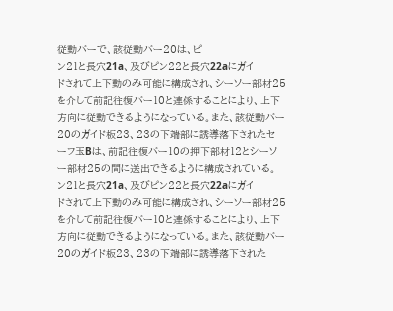従動バーで、該従動バー20は、ピ
ン21と長穴21a、及びピン22と長穴22aにガイ
ドされて上下動のみ可能に構成され、シーソー部材25
を介して前記往復バー10と連係することにより、上下
方向に従動できるようになっている。また、該従動バー
20のガイド板23、23の下端部に誘導落下されたセ
ーフ玉Bは、前記往復バー10の押下部材12とシーソ
ー部材25の間に送出できるように構成されている。
ン21と長穴21a、及びピン22と長穴22aにガイ
ドされて上下動のみ可能に構成され、シーソー部材25
を介して前記往復バー10と連係することにより、上下
方向に従動できるようになっている。また、該従動バー
20のガイド板23、23の下端部に誘導落下された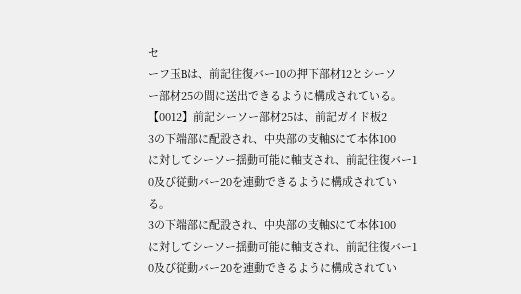セ
ーフ玉Bは、前記往復バー10の押下部材12とシーソ
ー部材25の間に送出できるように構成されている。
【0012】前記シーソー部材25は、前記ガイド板2
3の下端部に配設され、中央部の支軸Sにて本体100
に対してシーソー揺動可能に軸支され、前記往復バー1
0及び従動バー20を連動できるように構成されてい
る。
3の下端部に配設され、中央部の支軸Sにて本体100
に対してシーソー揺動可能に軸支され、前記往復バー1
0及び従動バー20を連動できるように構成されてい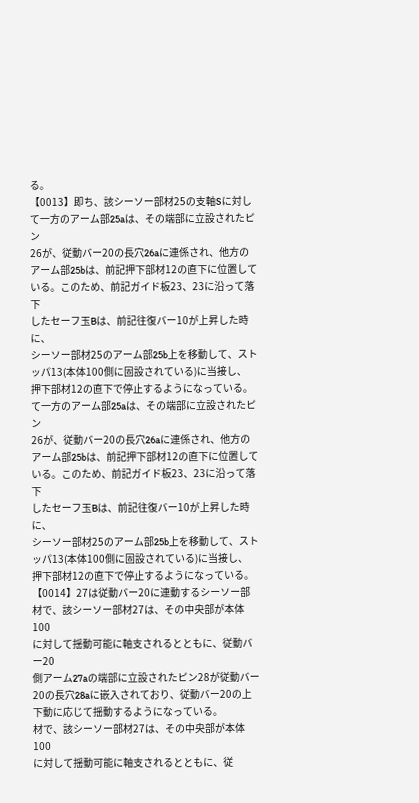る。
【0013】即ち、該シーソー部材25の支軸Sに対し
て一方のアーム部25aは、その端部に立設されたピン
26が、従動バー20の長穴26aに連係され、他方の
アーム部25bは、前記押下部材12の直下に位置して
いる。このため、前記ガイド板23、23に沿って落下
したセーフ玉Bは、前記往復バー10が上昇した時に、
シーソー部材25のアーム部25b上を移動して、スト
ッパ13(本体100側に固設されている)に当接し、
押下部材12の直下で停止するようになっている。
て一方のアーム部25aは、その端部に立設されたピン
26が、従動バー20の長穴26aに連係され、他方の
アーム部25bは、前記押下部材12の直下に位置して
いる。このため、前記ガイド板23、23に沿って落下
したセーフ玉Bは、前記往復バー10が上昇した時に、
シーソー部材25のアーム部25b上を移動して、スト
ッパ13(本体100側に固設されている)に当接し、
押下部材12の直下で停止するようになっている。
【0014】27は従動バー20に連動するシーソー部
材で、該シーソー部材27は、その中央部が本体100
に対して揺動可能に軸支されるとともに、従動バー20
側アーム27aの端部に立設されたピン28が従動バー
20の長穴28aに嵌入されており、従動バー20の上
下動に応じて揺動するようになっている。
材で、該シーソー部材27は、その中央部が本体100
に対して揺動可能に軸支されるとともに、従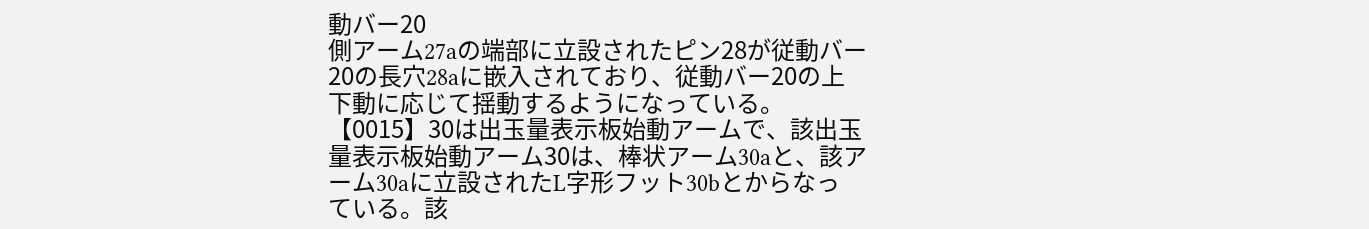動バー20
側アーム27aの端部に立設されたピン28が従動バー
20の長穴28aに嵌入されており、従動バー20の上
下動に応じて揺動するようになっている。
【0015】30は出玉量表示板始動アームで、該出玉
量表示板始動アーム30は、棒状アーム30aと、該ア
ーム30aに立設されたL字形フット30bとからなっ
ている。該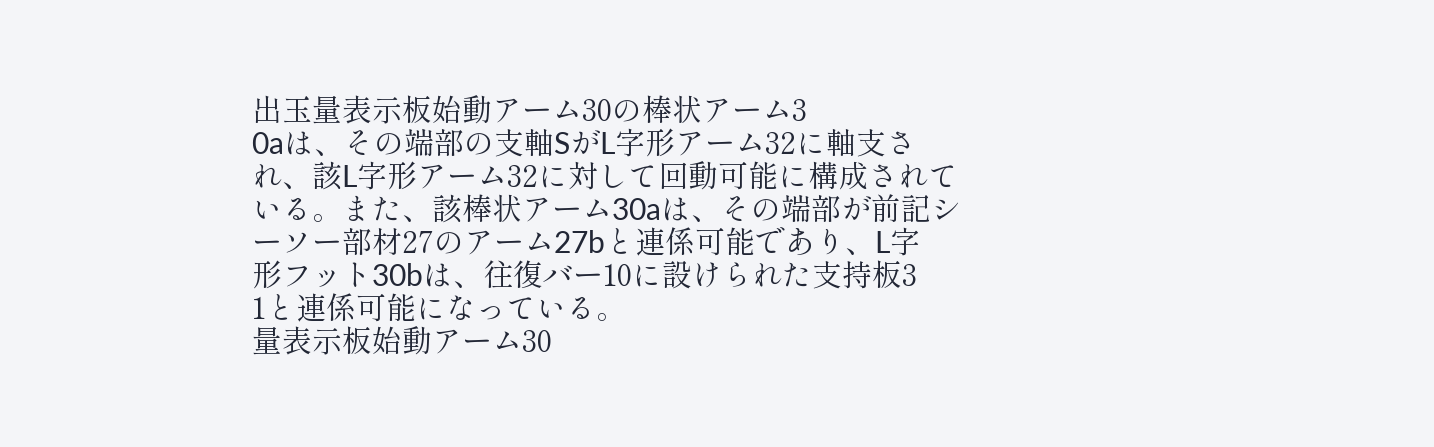出玉量表示板始動アーム30の棒状アーム3
0aは、その端部の支軸SがL字形アーム32に軸支さ
れ、該L字形アーム32に対して回動可能に構成されて
いる。また、該棒状アーム30aは、その端部が前記シ
ーソー部材27のアーム27bと連係可能であり、L字
形フット30bは、往復バー10に設けられた支持板3
1と連係可能になっている。
量表示板始動アーム30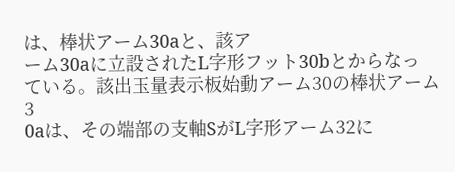は、棒状アーム30aと、該ア
ーム30aに立設されたL字形フット30bとからなっ
ている。該出玉量表示板始動アーム30の棒状アーム3
0aは、その端部の支軸SがL字形アーム32に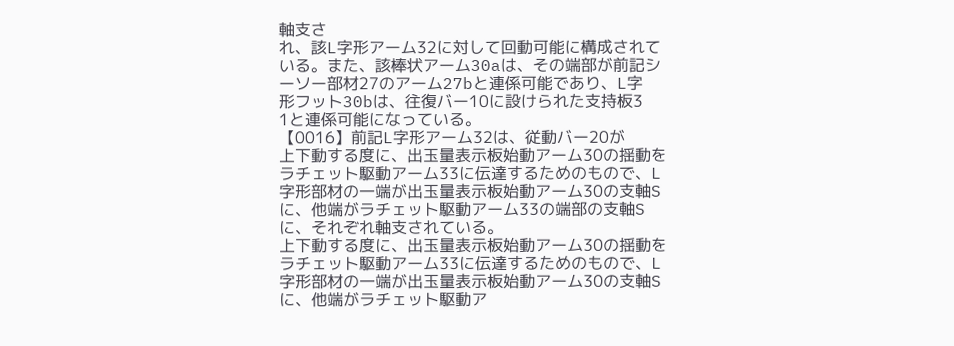軸支さ
れ、該L字形アーム32に対して回動可能に構成されて
いる。また、該棒状アーム30aは、その端部が前記シ
ーソー部材27のアーム27bと連係可能であり、L字
形フット30bは、往復バー10に設けられた支持板3
1と連係可能になっている。
【0016】前記L字形アーム32は、従動バー20が
上下動する度に、出玉量表示板始動アーム30の揺動を
ラチェット駆動アーム33に伝達するためのもので、L
字形部材の一端が出玉量表示板始動アーム30の支軸S
に、他端がラチェット駆動アーム33の端部の支軸S
に、それぞれ軸支されている。
上下動する度に、出玉量表示板始動アーム30の揺動を
ラチェット駆動アーム33に伝達するためのもので、L
字形部材の一端が出玉量表示板始動アーム30の支軸S
に、他端がラチェット駆動ア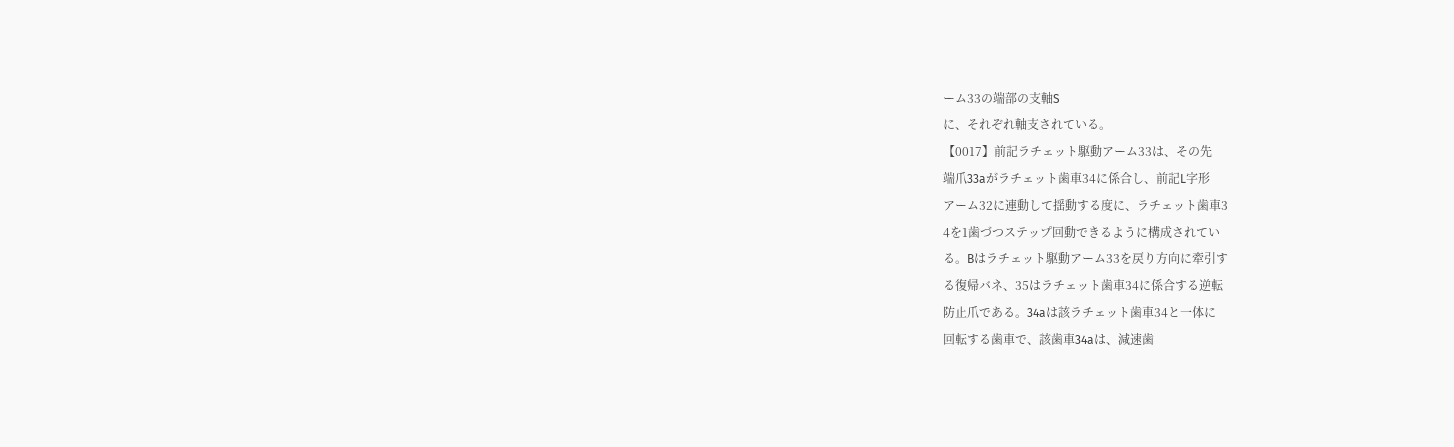ーム33の端部の支軸S
に、それぞれ軸支されている。
【0017】前記ラチェット駆動アーム33は、その先
端爪33aがラチェット歯車34に係合し、前記L字形
アーム32に連動して揺動する度に、ラチェット歯車3
4を1歯づつステップ回動できるように構成されてい
る。Bはラチェット駆動アーム33を戻り方向に牽引す
る復帰バネ、35はラチェット歯車34に係合する逆転
防止爪である。34aは該ラチェット歯車34と一体に
回転する歯車で、該歯車34aは、減速歯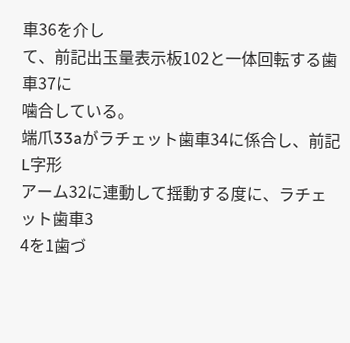車36を介し
て、前記出玉量表示板102と一体回転する歯車37に
噛合している。
端爪33aがラチェット歯車34に係合し、前記L字形
アーム32に連動して揺動する度に、ラチェット歯車3
4を1歯づ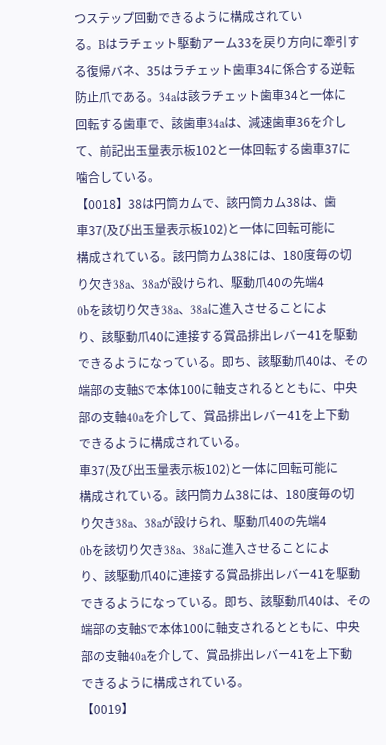つステップ回動できるように構成されてい
る。Bはラチェット駆動アーム33を戻り方向に牽引す
る復帰バネ、35はラチェット歯車34に係合する逆転
防止爪である。34aは該ラチェット歯車34と一体に
回転する歯車で、該歯車34aは、減速歯車36を介し
て、前記出玉量表示板102と一体回転する歯車37に
噛合している。
【0018】38は円筒カムで、該円筒カム38は、歯
車37(及び出玉量表示板102)と一体に回転可能に
構成されている。該円筒カム38には、180度毎の切
り欠き38a、38aが設けられ、駆動爪40の先端4
0bを該切り欠き38a、38aに進入させることによ
り、該駆動爪40に連接する賞品排出レバー41を駆動
できるようになっている。即ち、該駆動爪40は、その
端部の支軸Sで本体100に軸支されるとともに、中央
部の支軸40aを介して、賞品排出レバー41を上下動
できるように構成されている。
車37(及び出玉量表示板102)と一体に回転可能に
構成されている。該円筒カム38には、180度毎の切
り欠き38a、38aが設けられ、駆動爪40の先端4
0bを該切り欠き38a、38aに進入させることによ
り、該駆動爪40に連接する賞品排出レバー41を駆動
できるようになっている。即ち、該駆動爪40は、その
端部の支軸Sで本体100に軸支されるとともに、中央
部の支軸40aを介して、賞品排出レバー41を上下動
できるように構成されている。
【0019】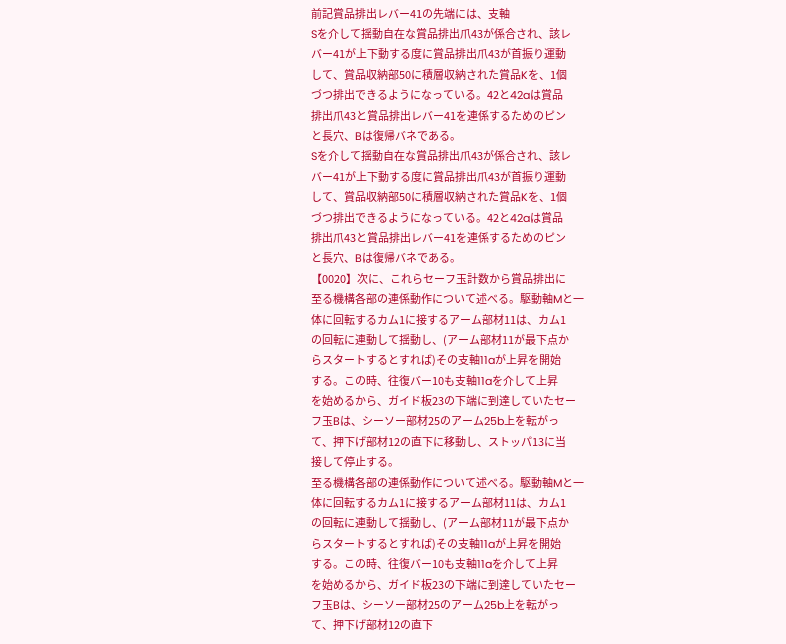前記賞品排出レバー41の先端には、支軸
Sを介して揺動自在な賞品排出爪43が係合され、該レ
バー41が上下動する度に賞品排出爪43が首振り運動
して、賞品収納部50に積層収納された賞品Kを、1個
づつ排出できるようになっている。42と42aは賞品
排出爪43と賞品排出レバー41を連係するためのピン
と長穴、Bは復帰バネである。
Sを介して揺動自在な賞品排出爪43が係合され、該レ
バー41が上下動する度に賞品排出爪43が首振り運動
して、賞品収納部50に積層収納された賞品Kを、1個
づつ排出できるようになっている。42と42aは賞品
排出爪43と賞品排出レバー41を連係するためのピン
と長穴、Bは復帰バネである。
【0020】次に、これらセーフ玉計数から賞品排出に
至る機構各部の連係動作について述べる。駆動軸Mと一
体に回転するカム1に接するアーム部材11は、カム1
の回転に連動して揺動し、(アーム部材11が最下点か
らスタートするとすれば)その支軸11aが上昇を開始
する。この時、往復バー10も支軸11aを介して上昇
を始めるから、ガイド板23の下端に到達していたセー
フ玉Bは、シーソー部材25のアーム25b上を転がっ
て、押下げ部材12の直下に移動し、ストッパ13に当
接して停止する。
至る機構各部の連係動作について述べる。駆動軸Mと一
体に回転するカム1に接するアーム部材11は、カム1
の回転に連動して揺動し、(アーム部材11が最下点か
らスタートするとすれば)その支軸11aが上昇を開始
する。この時、往復バー10も支軸11aを介して上昇
を始めるから、ガイド板23の下端に到達していたセー
フ玉Bは、シーソー部材25のアーム25b上を転がっ
て、押下げ部材12の直下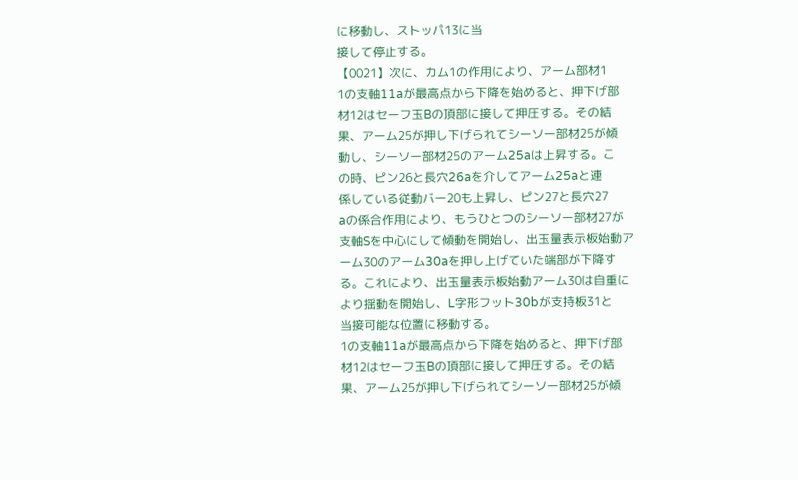に移動し、ストッパ13に当
接して停止する。
【0021】次に、カム1の作用により、アーム部材1
1の支軸11aが最高点から下降を始めると、押下げ部
材12はセーフ玉Bの頂部に接して押圧する。その結
果、アーム25が押し下げられてシーソー部材25が傾
動し、シーソー部材25のアーム25aは上昇する。こ
の時、ピン26と長穴26aを介してアーム25aと連
係している従動バー20も上昇し、ピン27と長穴27
aの係合作用により、もうひとつのシーソー部材27が
支軸Sを中心にして傾動を開始し、出玉量表示板始動ア
ーム30のアーム30aを押し上げていた端部が下降す
る。これにより、出玉量表示板始動アーム30は自重に
より揺動を開始し、L字形フット30bが支持板31と
当接可能な位置に移動する。
1の支軸11aが最高点から下降を始めると、押下げ部
材12はセーフ玉Bの頂部に接して押圧する。その結
果、アーム25が押し下げられてシーソー部材25が傾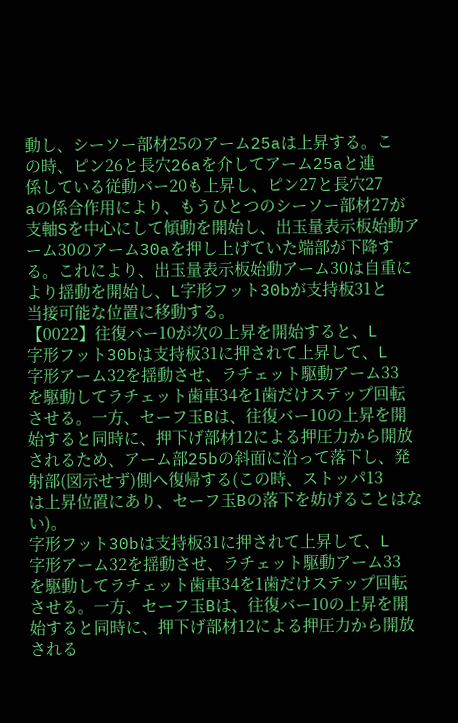動し、シーソー部材25のアーム25aは上昇する。こ
の時、ピン26と長穴26aを介してアーム25aと連
係している従動バー20も上昇し、ピン27と長穴27
aの係合作用により、もうひとつのシーソー部材27が
支軸Sを中心にして傾動を開始し、出玉量表示板始動ア
ーム30のアーム30aを押し上げていた端部が下降す
る。これにより、出玉量表示板始動アーム30は自重に
より揺動を開始し、L字形フット30bが支持板31と
当接可能な位置に移動する。
【0022】往復バー10が次の上昇を開始すると、L
字形フット30bは支持板31に押されて上昇して、L
字形アーム32を揺動させ、ラチェット駆動アーム33
を駆動してラチェット歯車34を1歯だけステップ回転
させる。一方、セーフ玉Bは、往復バー10の上昇を開
始すると同時に、押下げ部材12による押圧力から開放
されるため、アーム部25bの斜面に沿って落下し、発
射部(図示せず)側へ復帰する(この時、ストッパ13
は上昇位置にあり、セーフ玉Bの落下を妨げることはな
い)。
字形フット30bは支持板31に押されて上昇して、L
字形アーム32を揺動させ、ラチェット駆動アーム33
を駆動してラチェット歯車34を1歯だけステップ回転
させる。一方、セーフ玉Bは、往復バー10の上昇を開
始すると同時に、押下げ部材12による押圧力から開放
される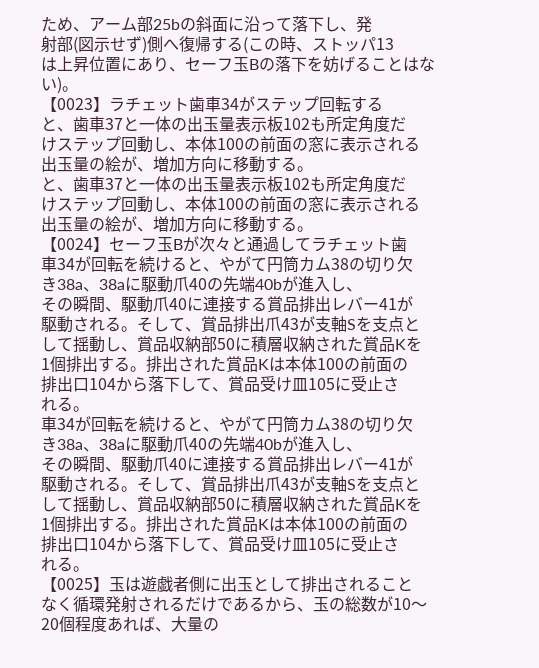ため、アーム部25bの斜面に沿って落下し、発
射部(図示せず)側へ復帰する(この時、ストッパ13
は上昇位置にあり、セーフ玉Bの落下を妨げることはな
い)。
【0023】ラチェット歯車34がステップ回転する
と、歯車37と一体の出玉量表示板102も所定角度だ
けステップ回動し、本体100の前面の窓に表示される
出玉量の絵が、増加方向に移動する。
と、歯車37と一体の出玉量表示板102も所定角度だ
けステップ回動し、本体100の前面の窓に表示される
出玉量の絵が、増加方向に移動する。
【0024】セーフ玉Bが次々と通過してラチェット歯
車34が回転を続けると、やがて円筒カム38の切り欠
き38a、38aに駆動爪40の先端40bが進入し、
その瞬間、駆動爪40に連接する賞品排出レバー41が
駆動される。そして、賞品排出爪43が支軸Sを支点と
して揺動し、賞品収納部50に積層収納された賞品Kを
1個排出する。排出された賞品Kは本体100の前面の
排出口104から落下して、賞品受け皿105に受止さ
れる。
車34が回転を続けると、やがて円筒カム38の切り欠
き38a、38aに駆動爪40の先端40bが進入し、
その瞬間、駆動爪40に連接する賞品排出レバー41が
駆動される。そして、賞品排出爪43が支軸Sを支点と
して揺動し、賞品収納部50に積層収納された賞品Kを
1個排出する。排出された賞品Kは本体100の前面の
排出口104から落下して、賞品受け皿105に受止さ
れる。
【0025】玉は遊戯者側に出玉として排出されること
なく循環発射されるだけであるから、玉の総数が10〜
20個程度あれば、大量の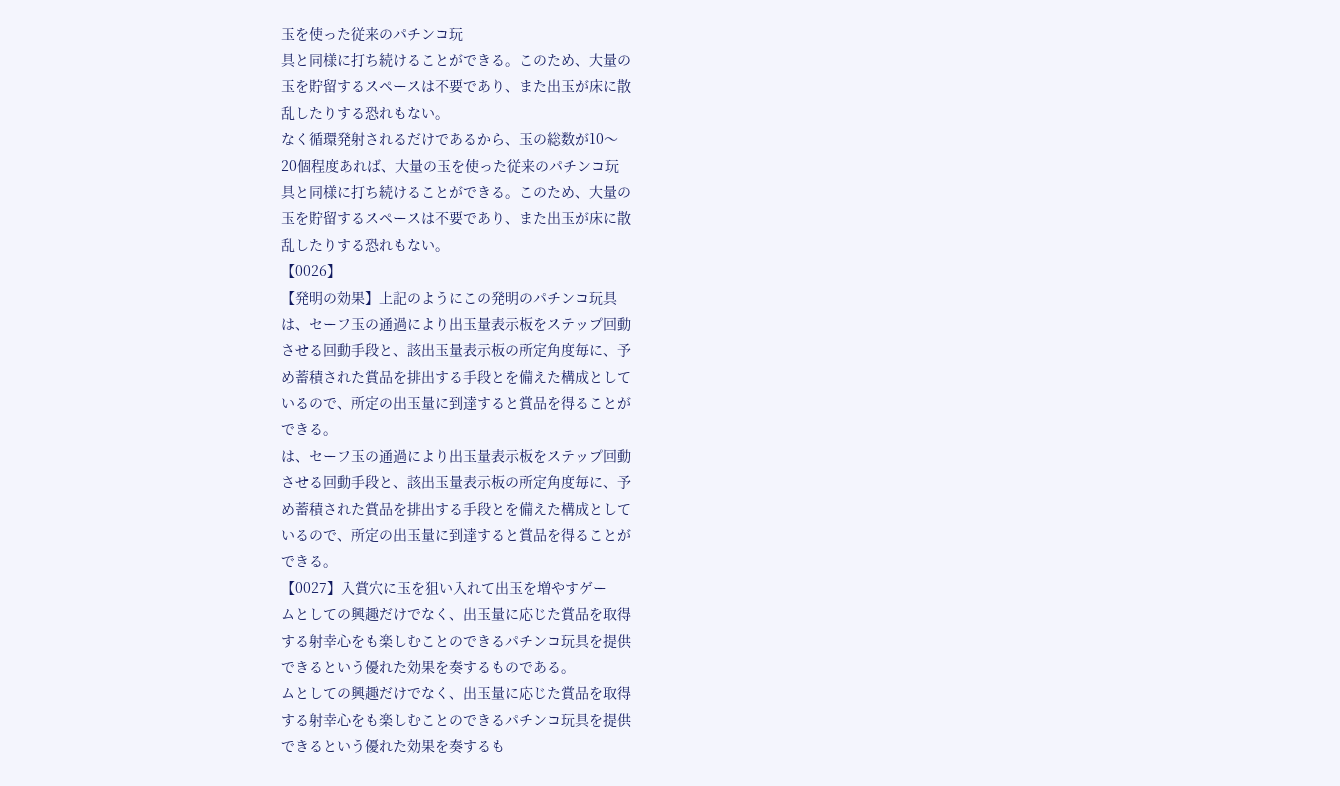玉を使った従来のパチンコ玩
具と同様に打ち続けることができる。このため、大量の
玉を貯留するスペースは不要であり、また出玉が床に散
乱したりする恐れもない。
なく循環発射されるだけであるから、玉の総数が10〜
20個程度あれば、大量の玉を使った従来のパチンコ玩
具と同様に打ち続けることができる。このため、大量の
玉を貯留するスペースは不要であり、また出玉が床に散
乱したりする恐れもない。
【0026】
【発明の効果】上記のようにこの発明のパチンコ玩具
は、セーフ玉の通過により出玉量表示板をステップ回動
させる回動手段と、該出玉量表示板の所定角度毎に、予
め蓄積された賞品を排出する手段とを備えた構成として
いるので、所定の出玉量に到達すると賞品を得ることが
できる。
は、セーフ玉の通過により出玉量表示板をステップ回動
させる回動手段と、該出玉量表示板の所定角度毎に、予
め蓄積された賞品を排出する手段とを備えた構成として
いるので、所定の出玉量に到達すると賞品を得ることが
できる。
【0027】入賞穴に玉を狙い入れて出玉を増やすゲー
ムとしての興趣だけでなく、出玉量に応じた賞品を取得
する射幸心をも楽しむことのできるパチンコ玩具を提供
できるという優れた効果を奏するものである。
ムとしての興趣だけでなく、出玉量に応じた賞品を取得
する射幸心をも楽しむことのできるパチンコ玩具を提供
できるという優れた効果を奏するも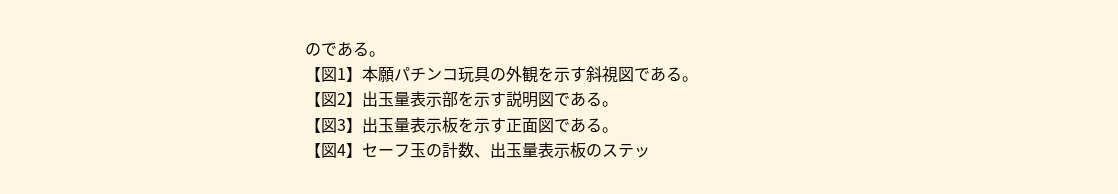のである。
【図1】本願パチンコ玩具の外観を示す斜視図である。
【図2】出玉量表示部を示す説明図である。
【図3】出玉量表示板を示す正面図である。
【図4】セーフ玉の計数、出玉量表示板のステッ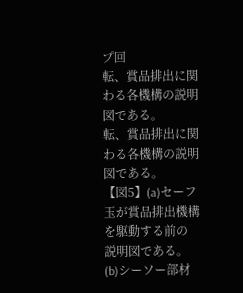プ回
転、賞品排出に関わる各機構の説明図である。
転、賞品排出に関わる各機構の説明図である。
【図5】(a)セーフ玉が賞品排出機構を駆動する前の
説明図である。(b)シーソー部材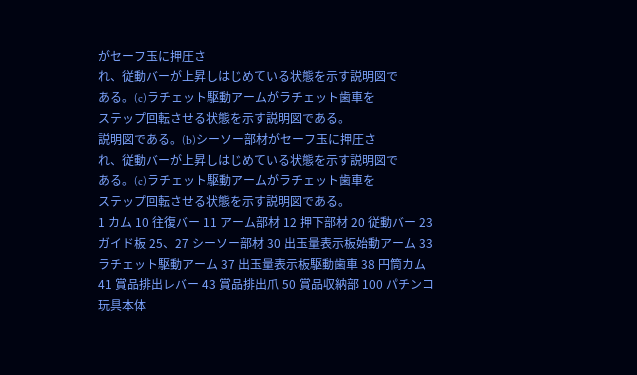がセーフ玉に押圧さ
れ、従動バーが上昇しはじめている状態を示す説明図で
ある。(c)ラチェット駆動アームがラチェット歯車を
ステップ回転させる状態を示す説明図である。
説明図である。(b)シーソー部材がセーフ玉に押圧さ
れ、従動バーが上昇しはじめている状態を示す説明図で
ある。(c)ラチェット駆動アームがラチェット歯車を
ステップ回転させる状態を示す説明図である。
1 カム 10 往復バー 11 アーム部材 12 押下部材 20 従動バー 23 ガイド板 25、27 シーソー部材 30 出玉量表示板始動アーム 33 ラチェット駆動アーム 37 出玉量表示板駆動歯車 38 円筒カム 41 賞品排出レバー 43 賞品排出爪 50 賞品収納部 100 パチンコ玩具本体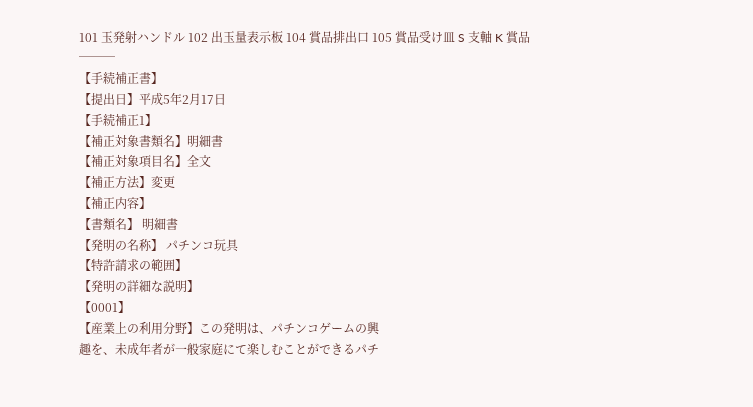101 玉発射ハンドル 102 出玉量表示板 104 賞品排出口 105 賞品受け皿 S 支軸 K 賞品
───
【手続補正書】
【提出日】平成5年2月17日
【手続補正1】
【補正対象書類名】明細書
【補正対象項目名】全文
【補正方法】変更
【補正内容】
【書類名】 明細書
【発明の名称】 パチンコ玩具
【特許請求の範囲】
【発明の詳細な説明】
【0001】
【産業上の利用分野】この発明は、パチンコゲームの興
趣を、未成年者が一般家庭にて楽しむことができるパチ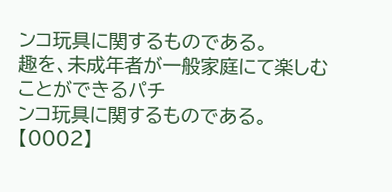ンコ玩具に関するものである。
趣を、未成年者が一般家庭にて楽しむことができるパチ
ンコ玩具に関するものである。
【0002】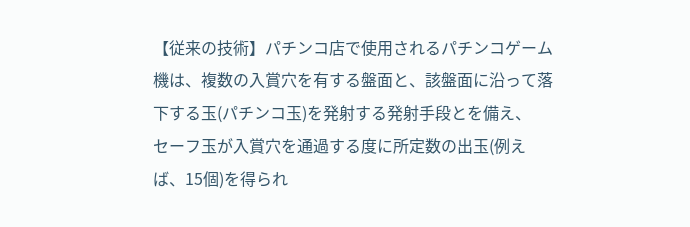【従来の技術】パチンコ店で使用されるパチンコゲーム
機は、複数の入賞穴を有する盤面と、該盤面に沿って落
下する玉(パチンコ玉)を発射する発射手段とを備え、
セーフ玉が入賞穴を通過する度に所定数の出玉(例え
ば、15個)を得られ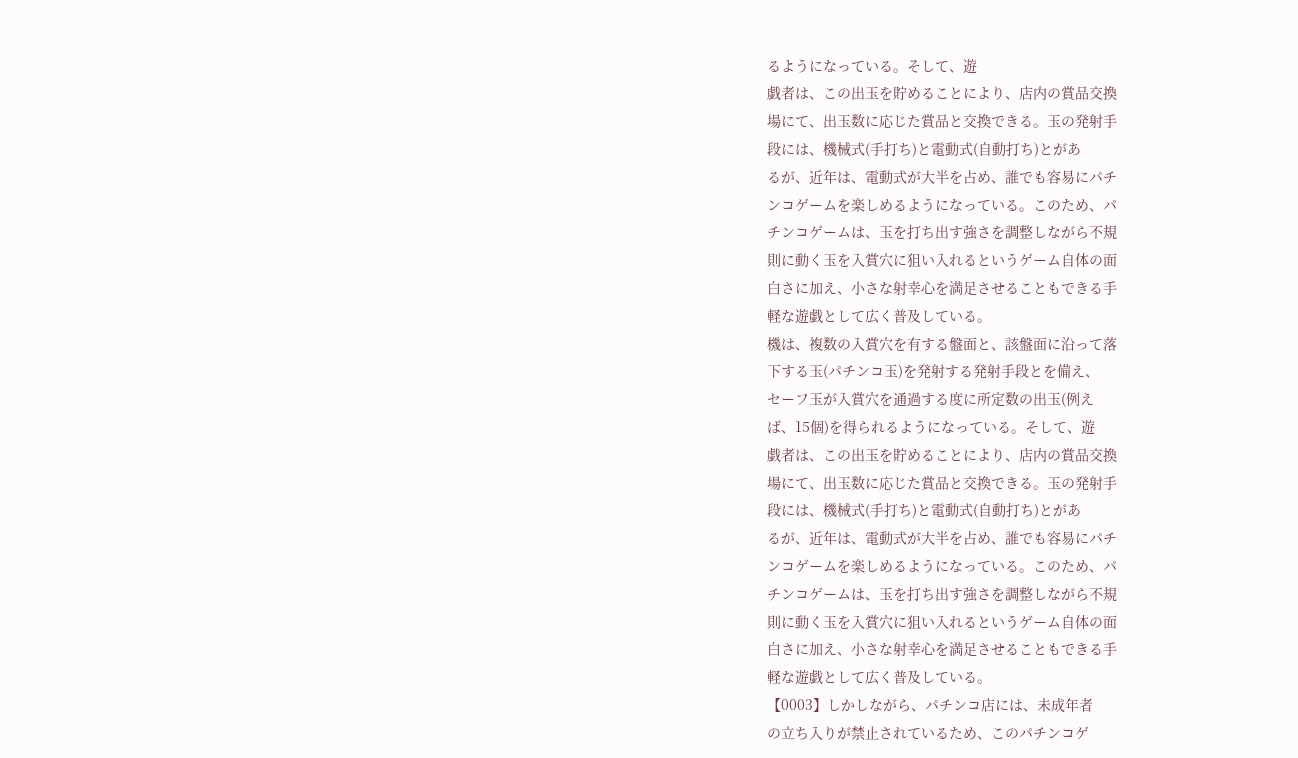るようになっている。そして、遊
戯者は、この出玉を貯めることにより、店内の賞品交換
場にて、出玉数に応じた賞品と交換できる。玉の発射手
段には、機械式(手打ち)と電動式(自動打ち)とがあ
るが、近年は、電動式が大半を占め、誰でも容易にパチ
ンコゲームを楽しめるようになっている。このため、パ
チンコゲームは、玉を打ち出す強さを調整しながら不規
則に動く玉を入賞穴に狙い入れるというゲーム自体の面
白さに加え、小さな射幸心を満足させることもできる手
軽な遊戯として広く普及している。
機は、複数の入賞穴を有する盤面と、該盤面に沿って落
下する玉(パチンコ玉)を発射する発射手段とを備え、
セーフ玉が入賞穴を通過する度に所定数の出玉(例え
ば、15個)を得られるようになっている。そして、遊
戯者は、この出玉を貯めることにより、店内の賞品交換
場にて、出玉数に応じた賞品と交換できる。玉の発射手
段には、機械式(手打ち)と電動式(自動打ち)とがあ
るが、近年は、電動式が大半を占め、誰でも容易にパチ
ンコゲームを楽しめるようになっている。このため、パ
チンコゲームは、玉を打ち出す強さを調整しながら不規
則に動く玉を入賞穴に狙い入れるというゲーム自体の面
白さに加え、小さな射幸心を満足させることもできる手
軽な遊戯として広く普及している。
【0003】しかしながら、パチンコ店には、未成年者
の立ち入りが禁止されているため、このパチンコゲ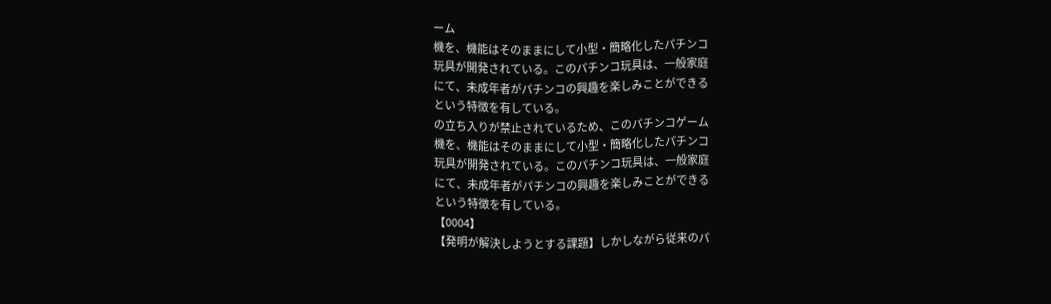ーム
機を、機能はそのままにして小型・簡略化したパチンコ
玩具が開発されている。このパチンコ玩具は、一般家庭
にて、未成年者がパチンコの興趣を楽しみことができる
という特徴を有している。
の立ち入りが禁止されているため、このパチンコゲーム
機を、機能はそのままにして小型・簡略化したパチンコ
玩具が開発されている。このパチンコ玩具は、一般家庭
にて、未成年者がパチンコの興趣を楽しみことができる
という特徴を有している。
【0004】
【発明が解決しようとする課題】しかしながら従来のパ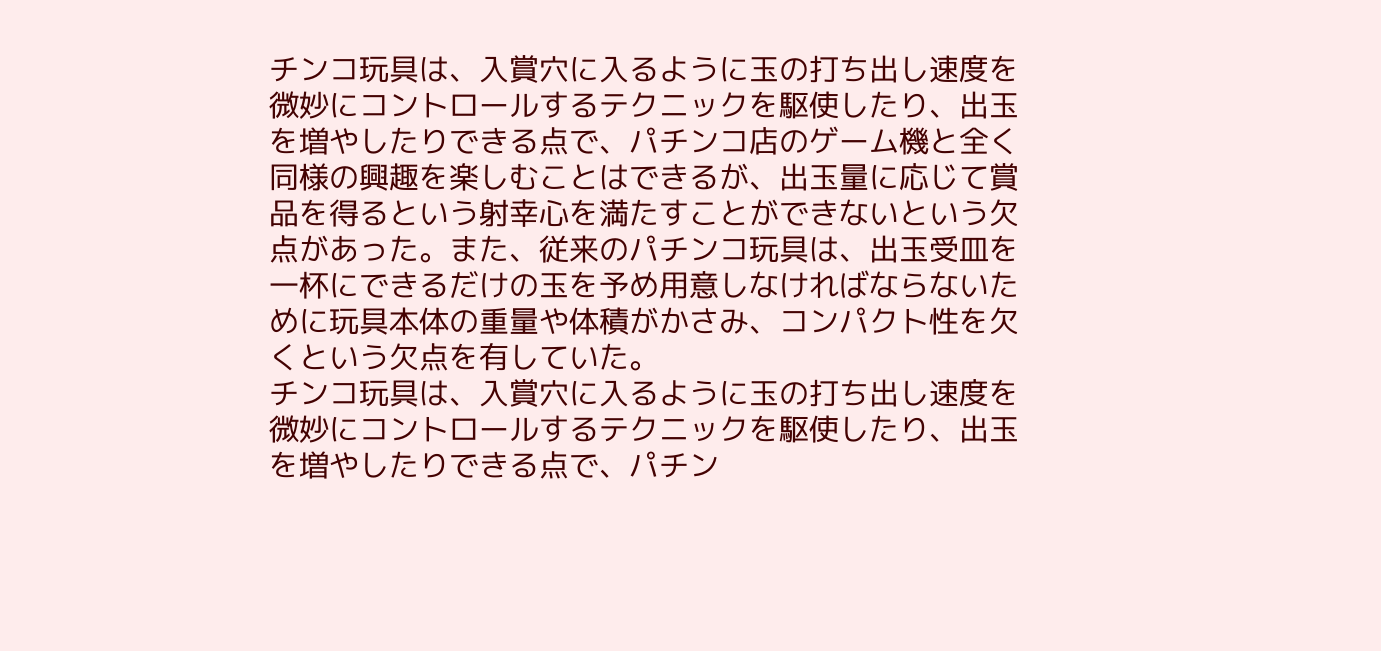チンコ玩具は、入賞穴に入るように玉の打ち出し速度を
微妙にコントロールするテクニックを駆使したり、出玉
を増やしたりできる点で、パチンコ店のゲーム機と全く
同様の興趣を楽しむことはできるが、出玉量に応じて賞
品を得るという射幸心を満たすことができないという欠
点があった。また、従来のパチンコ玩具は、出玉受皿を
一杯にできるだけの玉を予め用意しなければならないた
めに玩具本体の重量や体積がかさみ、コンパクト性を欠
くという欠点を有していた。
チンコ玩具は、入賞穴に入るように玉の打ち出し速度を
微妙にコントロールするテクニックを駆使したり、出玉
を増やしたりできる点で、パチン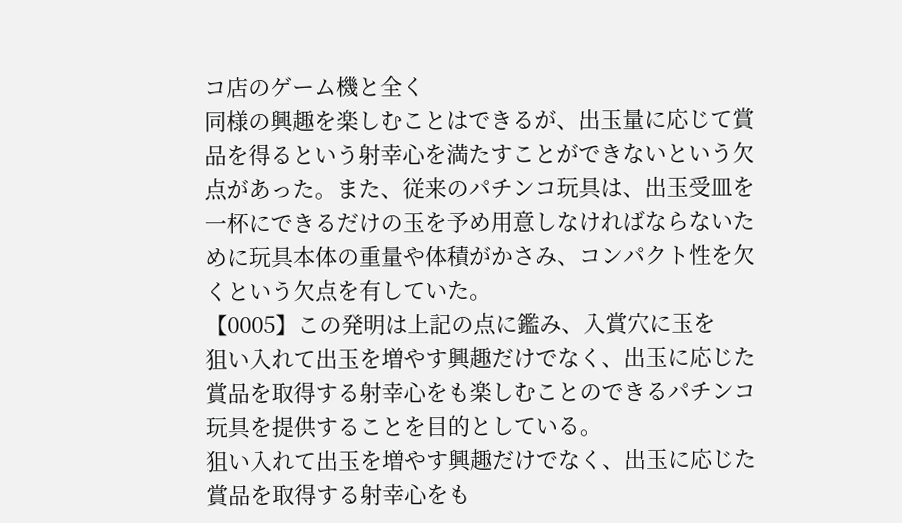コ店のゲーム機と全く
同様の興趣を楽しむことはできるが、出玉量に応じて賞
品を得るという射幸心を満たすことができないという欠
点があった。また、従来のパチンコ玩具は、出玉受皿を
一杯にできるだけの玉を予め用意しなければならないた
めに玩具本体の重量や体積がかさみ、コンパクト性を欠
くという欠点を有していた。
【0005】この発明は上記の点に鑑み、入賞穴に玉を
狙い入れて出玉を増やす興趣だけでなく、出玉に応じた
賞品を取得する射幸心をも楽しむことのできるパチンコ
玩具を提供することを目的としている。
狙い入れて出玉を増やす興趣だけでなく、出玉に応じた
賞品を取得する射幸心をも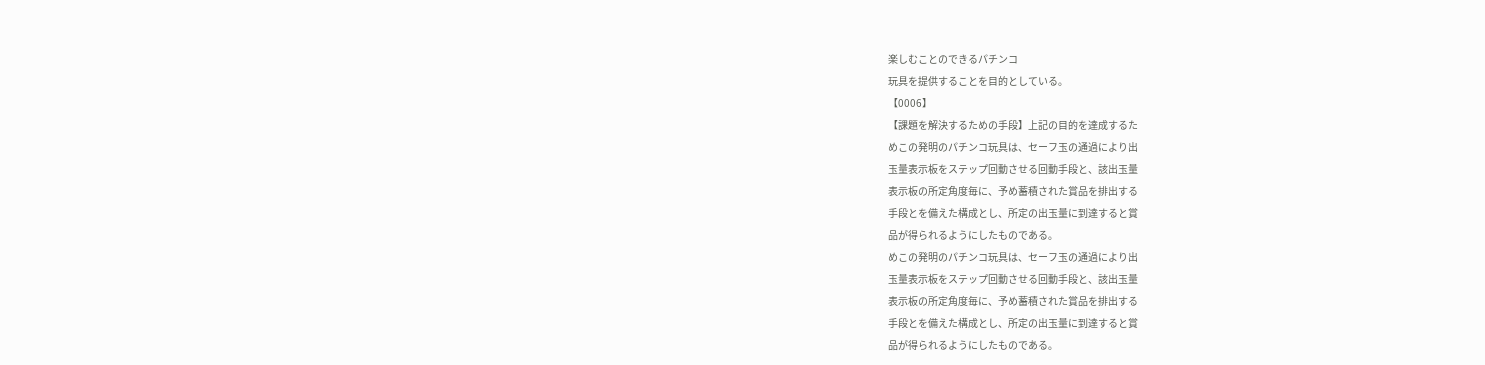楽しむことのできるパチンコ
玩具を提供することを目的としている。
【0006】
【課題を解決するための手段】上記の目的を達成するた
めこの発明のパチンコ玩具は、セーフ玉の通過により出
玉量表示板をステップ回動させる回動手段と、該出玉量
表示板の所定角度毎に、予め蓄積された賞品を排出する
手段とを備えた構成とし、所定の出玉量に到達すると賞
品が得られるようにしたものである。
めこの発明のパチンコ玩具は、セーフ玉の通過により出
玉量表示板をステップ回動させる回動手段と、該出玉量
表示板の所定角度毎に、予め蓄積された賞品を排出する
手段とを備えた構成とし、所定の出玉量に到達すると賞
品が得られるようにしたものである。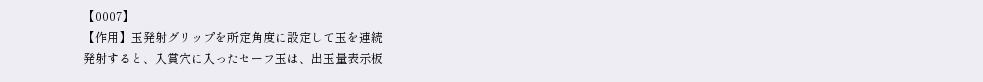【0007】
【作用】玉発射グリップを所定角度に設定して玉を連続
発射すると、入賞穴に入ったセーフ玉は、出玉量表示板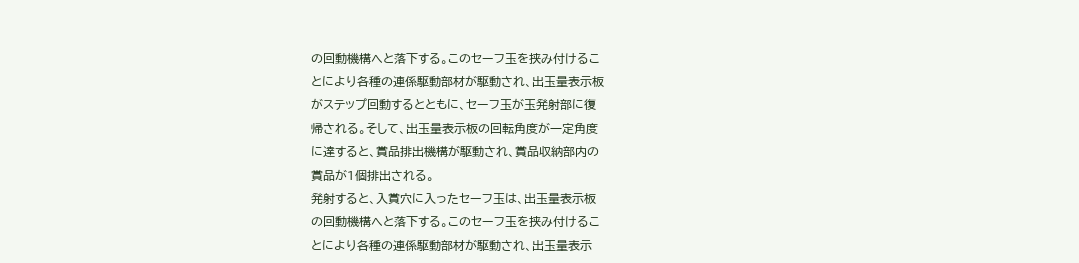の回動機構へと落下する。このセーフ玉を挟み付けるこ
とにより各種の連係駆動部材が駆動され、出玉量表示板
がステップ回動するとともに、セーフ玉が玉発射部に復
帰される。そして、出玉量表示板の回転角度が一定角度
に達すると、賞品排出機構が駆動され、賞品収納部内の
賞品が1個排出される。
発射すると、入賞穴に入ったセーフ玉は、出玉量表示板
の回動機構へと落下する。このセーフ玉を挟み付けるこ
とにより各種の連係駆動部材が駆動され、出玉量表示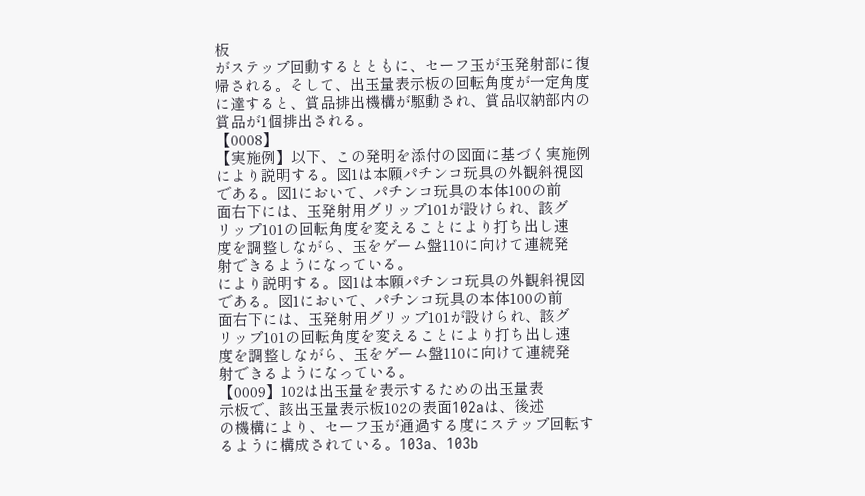板
がステップ回動するとともに、セーフ玉が玉発射部に復
帰される。そして、出玉量表示板の回転角度が一定角度
に達すると、賞品排出機構が駆動され、賞品収納部内の
賞品が1個排出される。
【0008】
【実施例】以下、この発明を添付の図面に基づく実施例
により説明する。図1は本願パチンコ玩具の外観斜視図
である。図1において、パチンコ玩具の本体100の前
面右下には、玉発射用グリップ101が設けられ、該グ
リップ101の回転角度を変えることにより打ち出し速
度を調整しながら、玉をゲーム盤110に向けて連続発
射できるようになっている。
により説明する。図1は本願パチンコ玩具の外観斜視図
である。図1において、パチンコ玩具の本体100の前
面右下には、玉発射用グリップ101が設けられ、該グ
リップ101の回転角度を変えることにより打ち出し速
度を調整しながら、玉をゲーム盤110に向けて連続発
射できるようになっている。
【0009】102は出玉量を表示するための出玉量表
示板で、該出玉量表示板102の表面102aは、後述
の機構により、セーフ玉が通過する度にステップ回転す
るように構成されている。103a、103b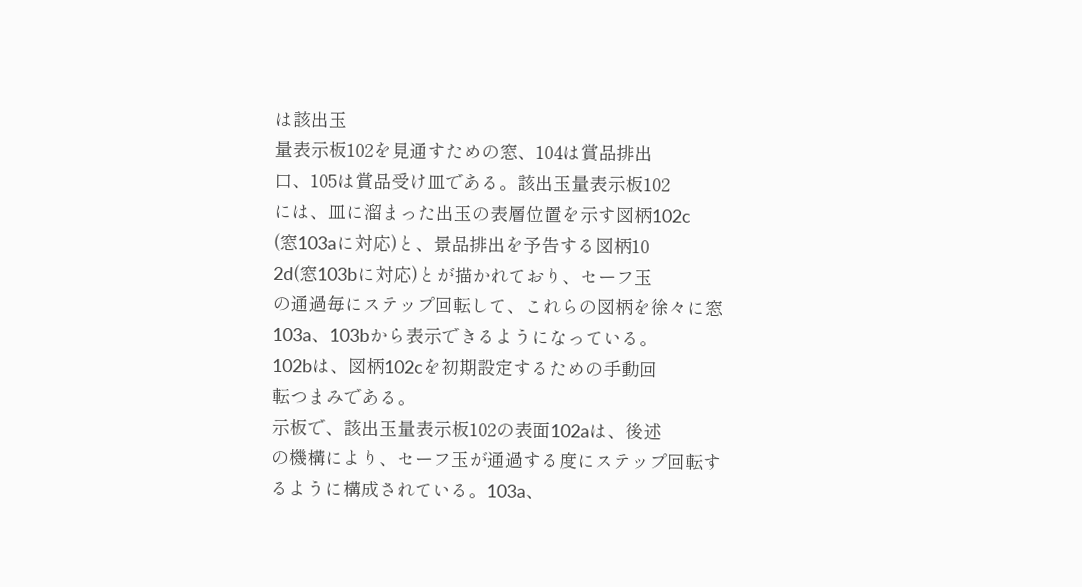は該出玉
量表示板102を見通すための窓、104は賞品排出
口、105は賞品受け皿である。該出玉量表示板102
には、皿に溜まった出玉の表層位置を示す図柄102c
(窓103aに対応)と、景品排出を予告する図柄10
2d(窓103bに対応)とが描かれており、セーフ玉
の通過毎にステップ回転して、これらの図柄を徐々に窓
103a、103bから表示できるようになっている。
102bは、図柄102cを初期設定するための手動回
転つまみである。
示板で、該出玉量表示板102の表面102aは、後述
の機構により、セーフ玉が通過する度にステップ回転す
るように構成されている。103a、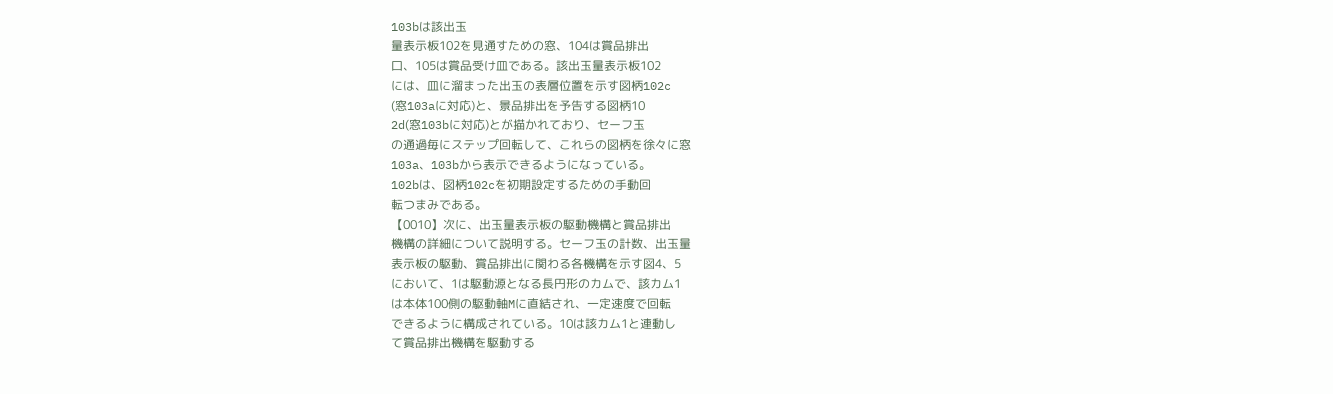103bは該出玉
量表示板102を見通すための窓、104は賞品排出
口、105は賞品受け皿である。該出玉量表示板102
には、皿に溜まった出玉の表層位置を示す図柄102c
(窓103aに対応)と、景品排出を予告する図柄10
2d(窓103bに対応)とが描かれており、セーフ玉
の通過毎にステップ回転して、これらの図柄を徐々に窓
103a、103bから表示できるようになっている。
102bは、図柄102cを初期設定するための手動回
転つまみである。
【0010】次に、出玉量表示板の駆動機構と賞品排出
機構の詳細について説明する。セーフ玉の計数、出玉量
表示板の駆動、賞品排出に関わる各機構を示す図4、5
において、1は駆動源となる長円形のカムで、該カム1
は本体100側の駆動軸Mに直結され、一定速度で回転
できるように構成されている。10は該カム1と連動し
て賞品排出機構を駆動する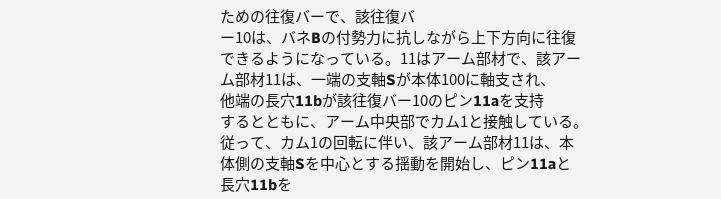ための往復バーで、該往復バ
ー10は、バネBの付勢力に抗しながら上下方向に往復
できるようになっている。11はアーム部材で、該アー
ム部材11は、一端の支軸Sが本体100に軸支され、
他端の長穴11bが該往復バー10のピン11aを支持
するとともに、アーム中央部でカム1と接触している。
従って、カム1の回転に伴い、該アーム部材11は、本
体側の支軸Sを中心とする揺動を開始し、ピン11aと
長穴11bを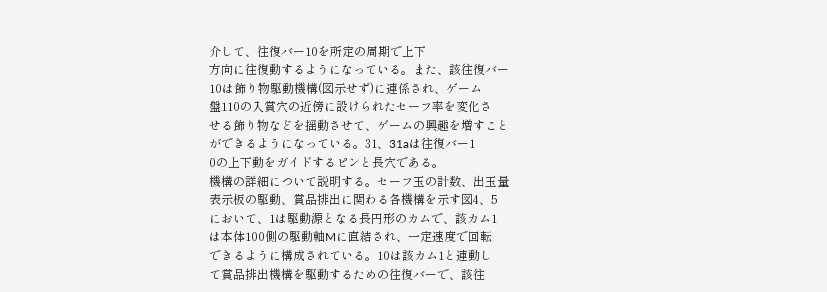介して、往復バー10を所定の周期で上下
方向に往復動するようになっている。また、該往復バー
10は飾り物駆動機構(図示せず)に連係され、ゲーム
盤110の入賞穴の近傍に設けられたセーフ率を変化さ
せる飾り物などを揺動させて、ゲームの興趣を増すこと
ができるようになっている。31、31aは往復バー1
0の上下動をガイドするピンと長穴である。
機構の詳細について説明する。セーフ玉の計数、出玉量
表示板の駆動、賞品排出に関わる各機構を示す図4、5
において、1は駆動源となる長円形のカムで、該カム1
は本体100側の駆動軸Mに直結され、一定速度で回転
できるように構成されている。10は該カム1と連動し
て賞品排出機構を駆動するための往復バーで、該往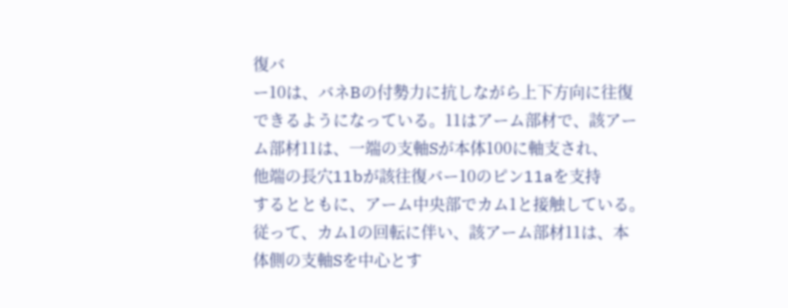復バ
ー10は、バネBの付勢力に抗しながら上下方向に往復
できるようになっている。11はアーム部材で、該アー
ム部材11は、一端の支軸Sが本体100に軸支され、
他端の長穴11bが該往復バー10のピン11aを支持
するとともに、アーム中央部でカム1と接触している。
従って、カム1の回転に伴い、該アーム部材11は、本
体側の支軸Sを中心とす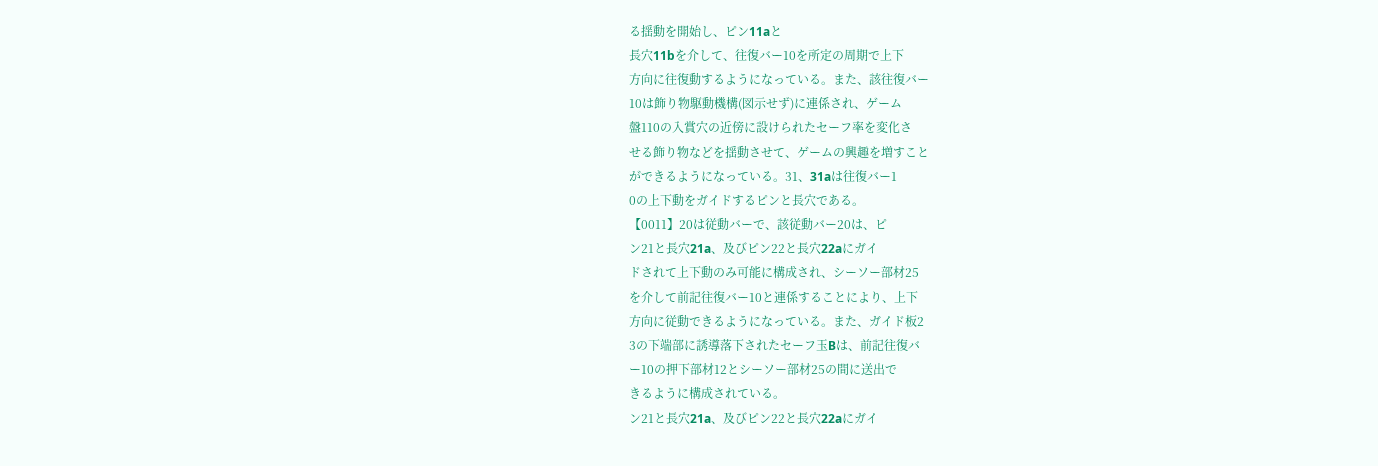る揺動を開始し、ピン11aと
長穴11bを介して、往復バー10を所定の周期で上下
方向に往復動するようになっている。また、該往復バー
10は飾り物駆動機構(図示せず)に連係され、ゲーム
盤110の入賞穴の近傍に設けられたセーフ率を変化さ
せる飾り物などを揺動させて、ゲームの興趣を増すこと
ができるようになっている。31、31aは往復バー1
0の上下動をガイドするピンと長穴である。
【0011】20は従動バーで、該従動バー20は、ピ
ン21と長穴21a、及びピン22と長穴22aにガイ
ドされて上下動のみ可能に構成され、シーソー部材25
を介して前記往復バー10と連係することにより、上下
方向に従動できるようになっている。また、ガイド板2
3の下端部に誘導落下されたセーフ玉Bは、前記往復バ
ー10の押下部材12とシーソー部材25の間に送出で
きるように構成されている。
ン21と長穴21a、及びピン22と長穴22aにガイ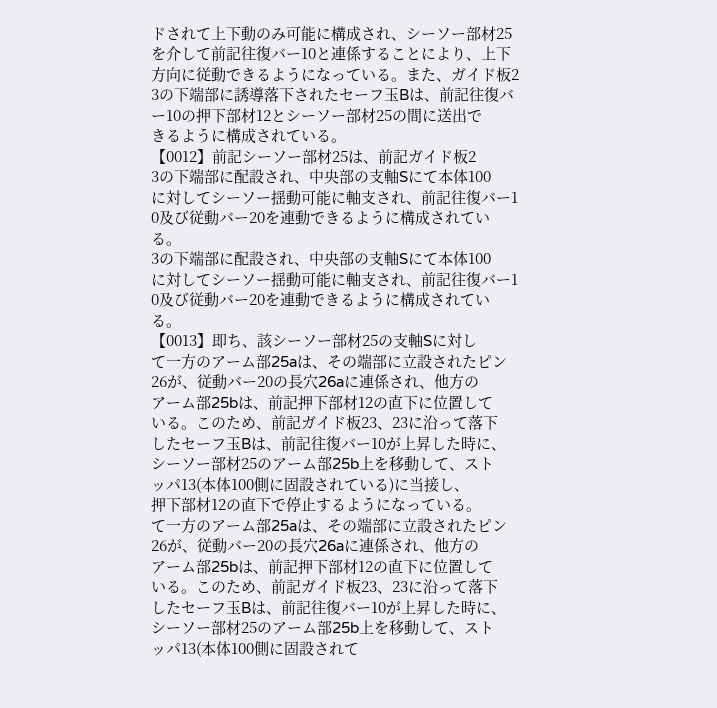ドされて上下動のみ可能に構成され、シーソー部材25
を介して前記往復バー10と連係することにより、上下
方向に従動できるようになっている。また、ガイド板2
3の下端部に誘導落下されたセーフ玉Bは、前記往復バ
ー10の押下部材12とシーソー部材25の間に送出で
きるように構成されている。
【0012】前記シーソー部材25は、前記ガイド板2
3の下端部に配設され、中央部の支軸Sにて本体100
に対してシーソー揺動可能に軸支され、前記往復バー1
0及び従動バー20を連動できるように構成されてい
る。
3の下端部に配設され、中央部の支軸Sにて本体100
に対してシーソー揺動可能に軸支され、前記往復バー1
0及び従動バー20を連動できるように構成されてい
る。
【0013】即ち、該シーソー部材25の支軸Sに対し
て一方のアーム部25aは、その端部に立設されたピン
26が、従動バー20の長穴26aに連係され、他方の
アーム部25bは、前記押下部材12の直下に位置して
いる。このため、前記ガイド板23、23に沿って落下
したセーフ玉Bは、前記往復バー10が上昇した時に、
シーソー部材25のアーム部25b上を移動して、スト
ッパ13(本体100側に固設されている)に当接し、
押下部材12の直下で停止するようになっている。
て一方のアーム部25aは、その端部に立設されたピン
26が、従動バー20の長穴26aに連係され、他方の
アーム部25bは、前記押下部材12の直下に位置して
いる。このため、前記ガイド板23、23に沿って落下
したセーフ玉Bは、前記往復バー10が上昇した時に、
シーソー部材25のアーム部25b上を移動して、スト
ッパ13(本体100側に固設されて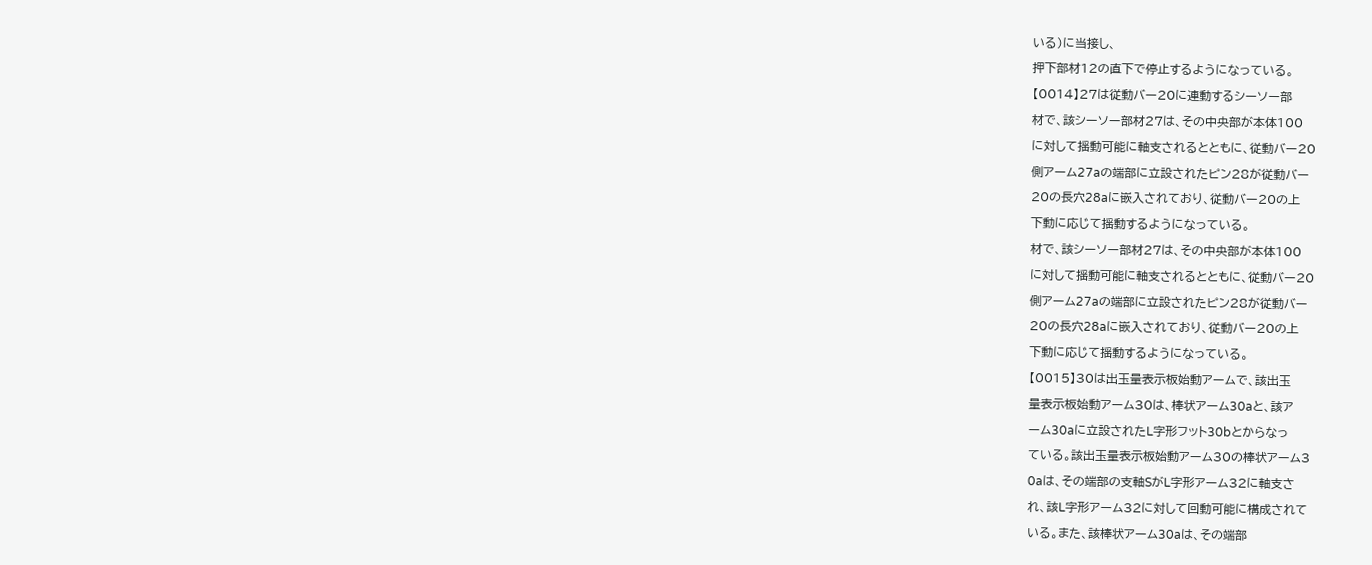いる)に当接し、
押下部材12の直下で停止するようになっている。
【0014】27は従動バー20に連動するシーソー部
材で、該シーソー部材27は、その中央部が本体100
に対して揺動可能に軸支されるとともに、従動バー20
側アーム27aの端部に立設されたピン28が従動バー
20の長穴28aに嵌入されており、従動バー20の上
下動に応じて揺動するようになっている。
材で、該シーソー部材27は、その中央部が本体100
に対して揺動可能に軸支されるとともに、従動バー20
側アーム27aの端部に立設されたピン28が従動バー
20の長穴28aに嵌入されており、従動バー20の上
下動に応じて揺動するようになっている。
【0015】30は出玉量表示板始動アームで、該出玉
量表示板始動アーム30は、棒状アーム30aと、該ア
ーム30aに立設されたL字形フット30bとからなっ
ている。該出玉量表示板始動アーム30の棒状アーム3
0aは、その端部の支軸SがL字形アーム32に軸支さ
れ、該L字形アーム32に対して回動可能に構成されて
いる。また、該棒状アーム30aは、その端部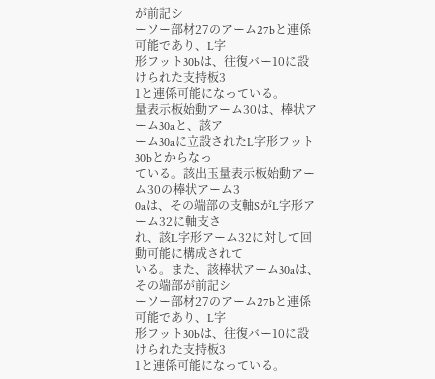が前記シ
ーソー部材27のアーム27bと連係可能であり、L字
形フット30bは、往復バー10に設けられた支持板3
1と連係可能になっている。
量表示板始動アーム30は、棒状アーム30aと、該ア
ーム30aに立設されたL字形フット30bとからなっ
ている。該出玉量表示板始動アーム30の棒状アーム3
0aは、その端部の支軸SがL字形アーム32に軸支さ
れ、該L字形アーム32に対して回動可能に構成されて
いる。また、該棒状アーム30aは、その端部が前記シ
ーソー部材27のアーム27bと連係可能であり、L字
形フット30bは、往復バー10に設けられた支持板3
1と連係可能になっている。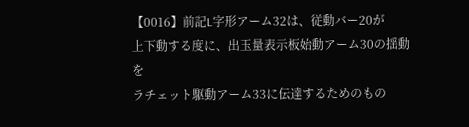【0016】前記L字形アーム32は、従動バー20が
上下動する度に、出玉量表示板始動アーム30の揺動を
ラチェット駆動アーム33に伝達するためのもの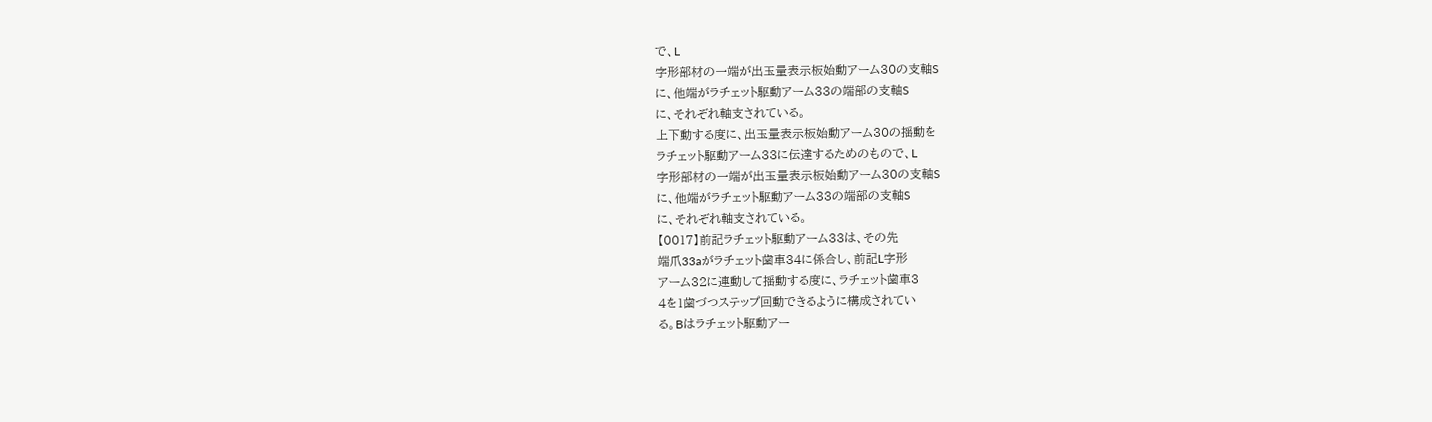で、L
字形部材の一端が出玉量表示板始動アーム30の支軸S
に、他端がラチェット駆動アーム33の端部の支軸S
に、それぞれ軸支されている。
上下動する度に、出玉量表示板始動アーム30の揺動を
ラチェット駆動アーム33に伝達するためのもので、L
字形部材の一端が出玉量表示板始動アーム30の支軸S
に、他端がラチェット駆動アーム33の端部の支軸S
に、それぞれ軸支されている。
【0017】前記ラチェット駆動アーム33は、その先
端爪33aがラチェット歯車34に係合し、前記L字形
アーム32に連動して揺動する度に、ラチェット歯車3
4を1歯づつステップ回動できるように構成されてい
る。Bはラチェット駆動アー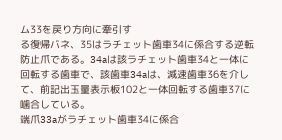ム33を戻り方向に牽引す
る復帰バネ、35はラチェット歯車34に係合する逆転
防止爪である。34aは該ラチェット歯車34と一体に
回転する歯車で、該歯車34aは、減速歯車36を介し
て、前記出玉量表示板102と一体回転する歯車37に
噛合している。
端爪33aがラチェット歯車34に係合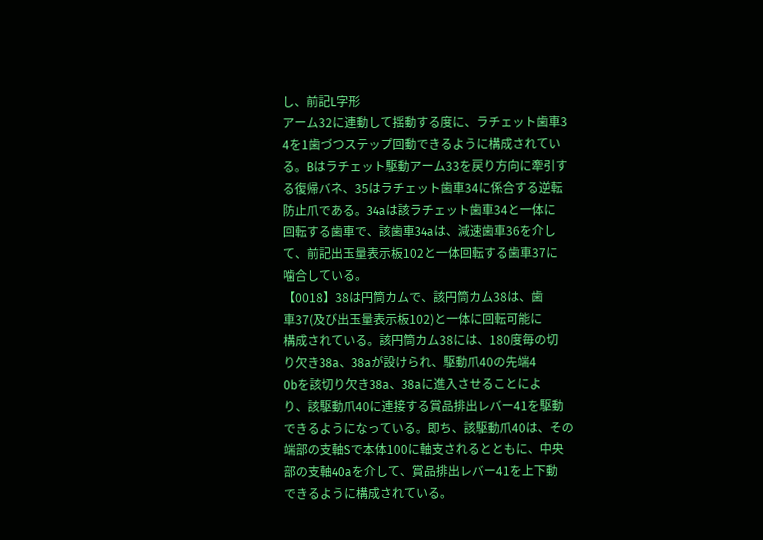し、前記L字形
アーム32に連動して揺動する度に、ラチェット歯車3
4を1歯づつステップ回動できるように構成されてい
る。Bはラチェット駆動アーム33を戻り方向に牽引す
る復帰バネ、35はラチェット歯車34に係合する逆転
防止爪である。34aは該ラチェット歯車34と一体に
回転する歯車で、該歯車34aは、減速歯車36を介し
て、前記出玉量表示板102と一体回転する歯車37に
噛合している。
【0018】38は円筒カムで、該円筒カム38は、歯
車37(及び出玉量表示板102)と一体に回転可能に
構成されている。該円筒カム38には、180度毎の切
り欠き38a、38aが設けられ、駆動爪40の先端4
0bを該切り欠き38a、38aに進入させることによ
り、該駆動爪40に連接する賞品排出レバー41を駆動
できるようになっている。即ち、該駆動爪40は、その
端部の支軸Sで本体100に軸支されるとともに、中央
部の支軸40aを介して、賞品排出レバー41を上下動
できるように構成されている。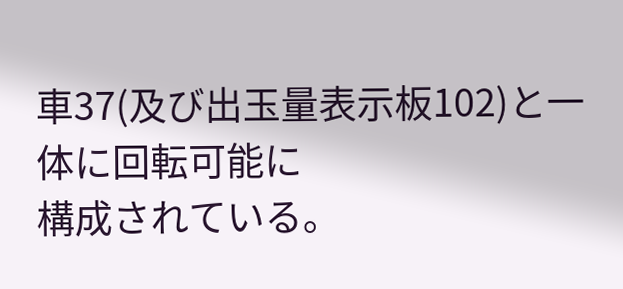車37(及び出玉量表示板102)と一体に回転可能に
構成されている。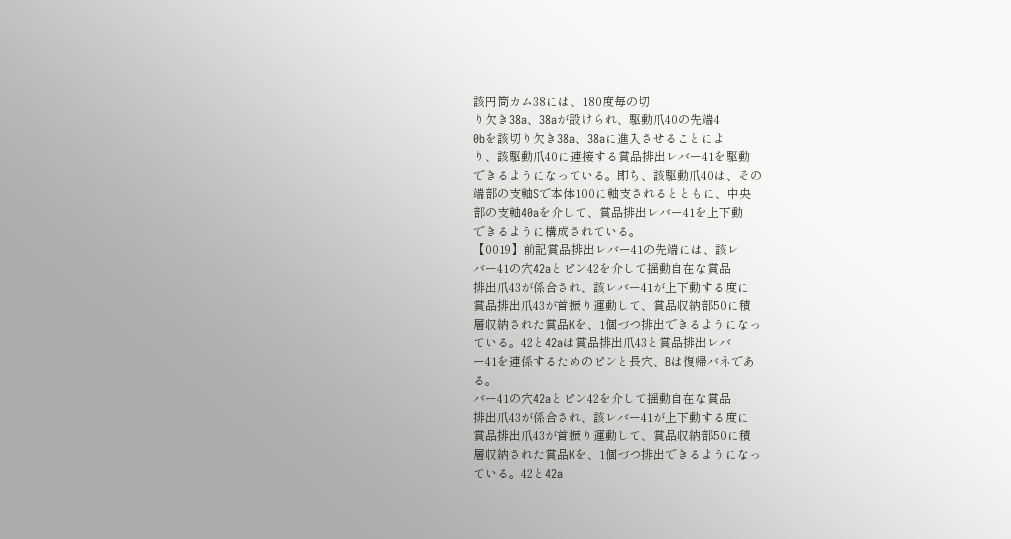該円筒カム38には、180度毎の切
り欠き38a、38aが設けられ、駆動爪40の先端4
0bを該切り欠き38a、38aに進入させることによ
り、該駆動爪40に連接する賞品排出レバー41を駆動
できるようになっている。即ち、該駆動爪40は、その
端部の支軸Sで本体100に軸支されるとともに、中央
部の支軸40aを介して、賞品排出レバー41を上下動
できるように構成されている。
【0019】前記賞品排出レバー41の先端には、該レ
バー41の穴42aとピン42を介して揺動自在な賞品
排出爪43が係合され、該レバー41が上下動する度に
賞品排出爪43が首振り運動して、賞品収納部50に積
層収納された賞品Kを、1個づつ排出できるようになっ
ている。42と42aは賞品排出爪43と賞品排出レバ
ー41を連係するためのピンと長穴、Bは復帰バネであ
る。
バー41の穴42aとピン42を介して揺動自在な賞品
排出爪43が係合され、該レバー41が上下動する度に
賞品排出爪43が首振り運動して、賞品収納部50に積
層収納された賞品Kを、1個づつ排出できるようになっ
ている。42と42a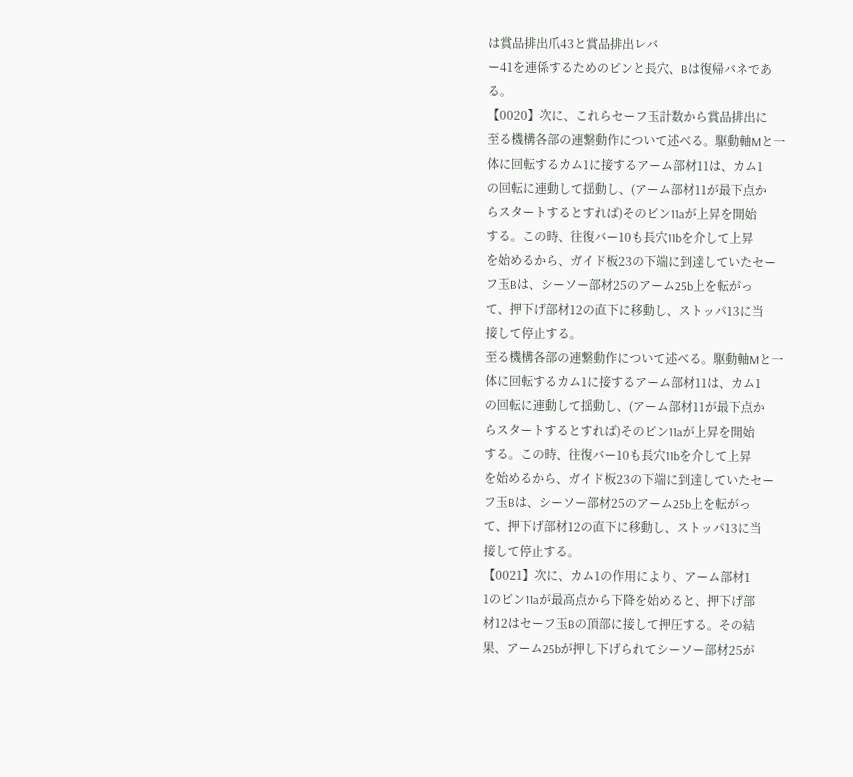は賞品排出爪43と賞品排出レバ
ー41を連係するためのピンと長穴、Bは復帰バネであ
る。
【0020】次に、これらセーフ玉計数から賞品排出に
至る機構各部の連繋動作について述べる。駆動軸Mと一
体に回転するカム1に接するアーム部材11は、カム1
の回転に連動して揺動し、(アーム部材11が最下点か
らスタートするとすれば)そのピン11aが上昇を開始
する。この時、往復バー10も長穴11bを介して上昇
を始めるから、ガイド板23の下端に到達していたセー
フ玉Bは、シーソー部材25のアーム25b上を転がっ
て、押下げ部材12の直下に移動し、ストッパ13に当
接して停止する。
至る機構各部の連繋動作について述べる。駆動軸Mと一
体に回転するカム1に接するアーム部材11は、カム1
の回転に連動して揺動し、(アーム部材11が最下点か
らスタートするとすれば)そのピン11aが上昇を開始
する。この時、往復バー10も長穴11bを介して上昇
を始めるから、ガイド板23の下端に到達していたセー
フ玉Bは、シーソー部材25のアーム25b上を転がっ
て、押下げ部材12の直下に移動し、ストッパ13に当
接して停止する。
【0021】次に、カム1の作用により、アーム部材1
1のピン11aが最高点から下降を始めると、押下げ部
材12はセーフ玉Bの頂部に接して押圧する。その結
果、アーム25bが押し下げられてシーソー部材25が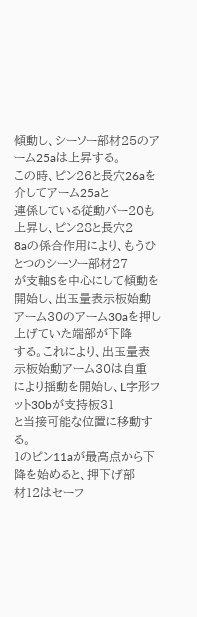傾動し、シーソー部材25のアーム25aは上昇する。
この時、ピン26と長穴26aを介してアーム25aと
連係している従動バー20も上昇し、ピン28と長穴2
8aの係合作用により、もうひとつのシーソー部材27
が支軸Sを中心にして傾動を開始し、出玉量表示板始動
アーム30のアーム30aを押し上げていた端部が下降
する。これにより、出玉量表示板始動アーム30は自重
により揺動を開始し、L字形フット30bが支持板31
と当接可能な位置に移動する。
1のピン11aが最高点から下降を始めると、押下げ部
材12はセーフ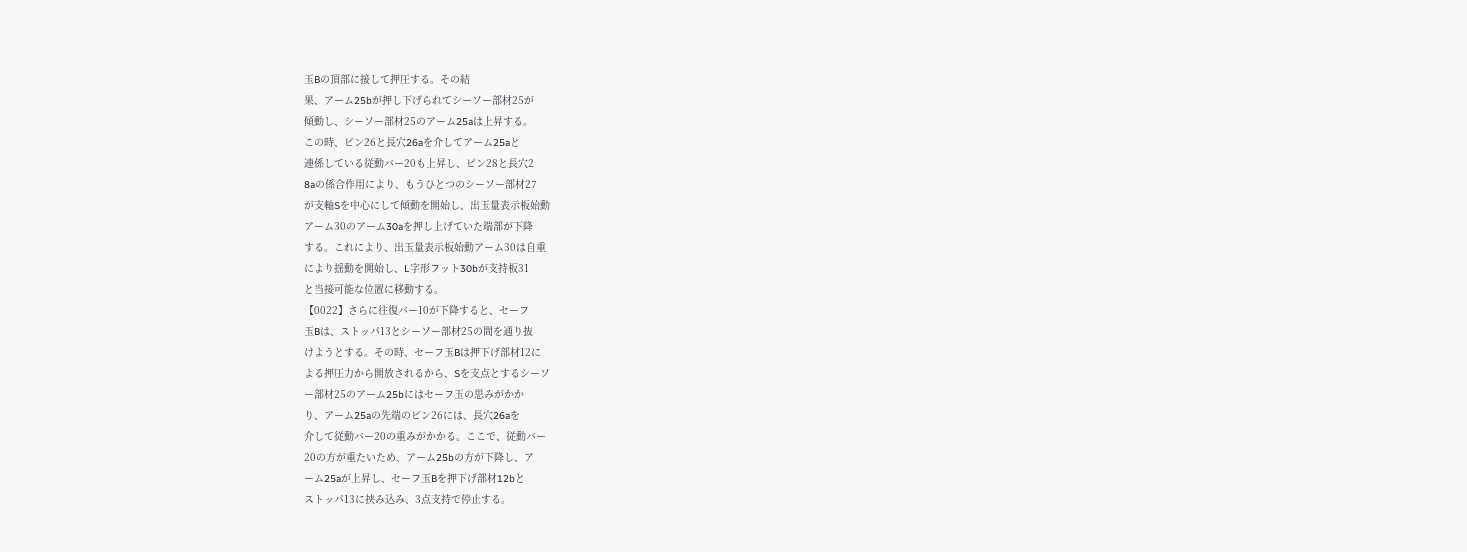玉Bの頂部に接して押圧する。その結
果、アーム25bが押し下げられてシーソー部材25が
傾動し、シーソー部材25のアーム25aは上昇する。
この時、ピン26と長穴26aを介してアーム25aと
連係している従動バー20も上昇し、ピン28と長穴2
8aの係合作用により、もうひとつのシーソー部材27
が支軸Sを中心にして傾動を開始し、出玉量表示板始動
アーム30のアーム30aを押し上げていた端部が下降
する。これにより、出玉量表示板始動アーム30は自重
により揺動を開始し、L字形フット30bが支持板31
と当接可能な位置に移動する。
【0022】さらに往復バー10が下降すると、セーフ
玉Bは、ストッパ13とシーソー部材25の間を通り抜
けようとする。その時、セーフ玉Bは押下げ部材12に
よる押圧力から開放されるから、Sを支点とするシーソ
ー部材25のアーム25bにはセーフ玉の思みがかか
り、アーム25aの先端のピン26には、長穴26aを
介して従動バー20の重みがかかる。ここで、従動バー
20の方が重たいため、アーム25bの方が下降し、ア
ーム25aが上昇し、セーフ玉Bを押下げ部材12bと
ストッパ13に挟み込み、3点支持で停止する。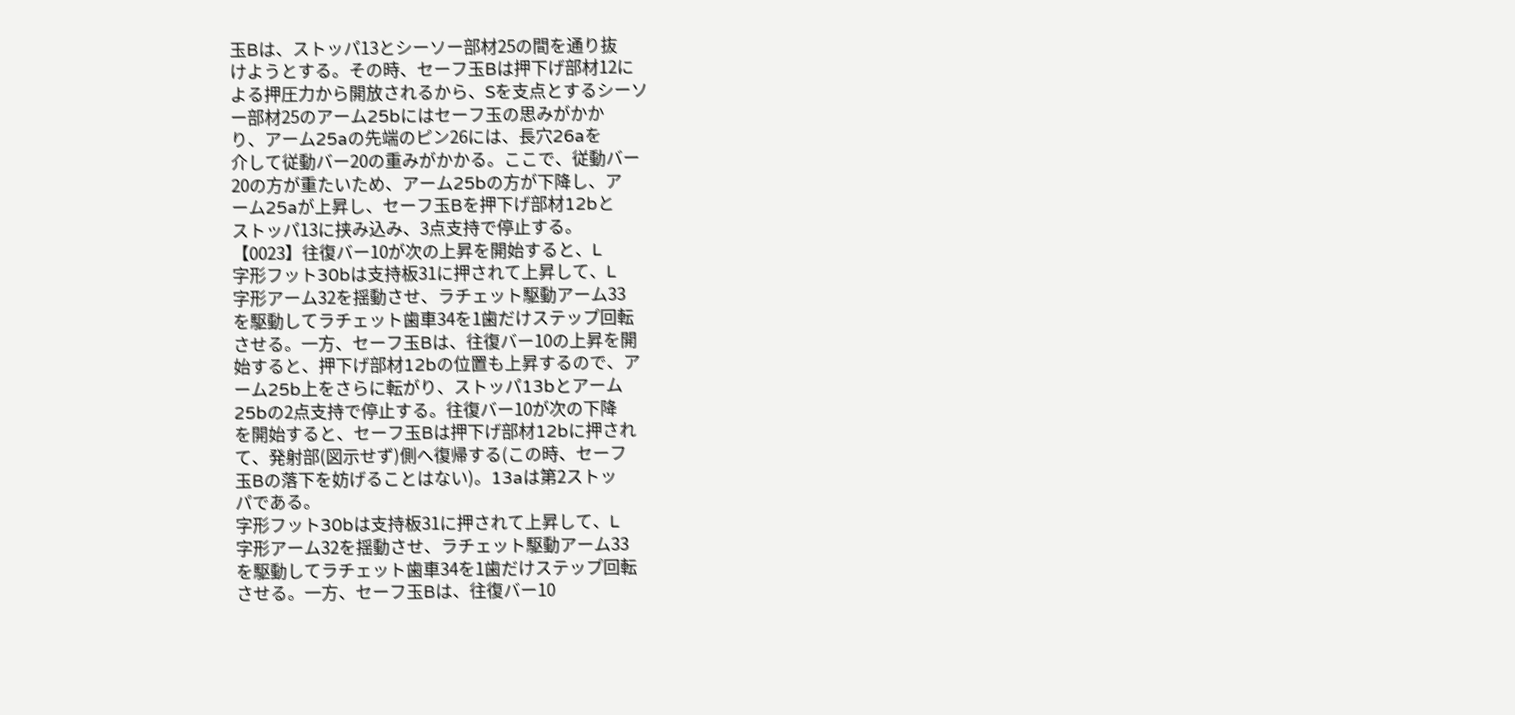玉Bは、ストッパ13とシーソー部材25の間を通り抜
けようとする。その時、セーフ玉Bは押下げ部材12に
よる押圧力から開放されるから、Sを支点とするシーソ
ー部材25のアーム25bにはセーフ玉の思みがかか
り、アーム25aの先端のピン26には、長穴26aを
介して従動バー20の重みがかかる。ここで、従動バー
20の方が重たいため、アーム25bの方が下降し、ア
ーム25aが上昇し、セーフ玉Bを押下げ部材12bと
ストッパ13に挟み込み、3点支持で停止する。
【0023】往復バー10が次の上昇を開始すると、L
字形フット30bは支持板31に押されて上昇して、L
字形アーム32を揺動させ、ラチェット駆動アーム33
を駆動してラチェット歯車34を1歯だけステップ回転
させる。一方、セーフ玉Bは、往復バー10の上昇を開
始すると、押下げ部材12bの位置も上昇するので、ア
ーム25b上をさらに転がり、ストッパ13bとアーム
25bの2点支持で停止する。往復バー10が次の下降
を開始すると、セーフ玉Bは押下げ部材12bに押され
て、発射部(図示せず)側へ復帰する(この時、セーフ
玉Bの落下を妨げることはない)。13aは第2ストッ
パである。
字形フット30bは支持板31に押されて上昇して、L
字形アーム32を揺動させ、ラチェット駆動アーム33
を駆動してラチェット歯車34を1歯だけステップ回転
させる。一方、セーフ玉Bは、往復バー10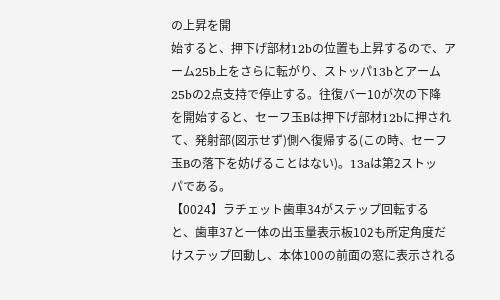の上昇を開
始すると、押下げ部材12bの位置も上昇するので、ア
ーム25b上をさらに転がり、ストッパ13bとアーム
25bの2点支持で停止する。往復バー10が次の下降
を開始すると、セーフ玉Bは押下げ部材12bに押され
て、発射部(図示せず)側へ復帰する(この時、セーフ
玉Bの落下を妨げることはない)。13aは第2ストッ
パである。
【0024】ラチェット歯車34がステップ回転する
と、歯車37と一体の出玉量表示板102も所定角度だ
けステップ回動し、本体100の前面の窓に表示される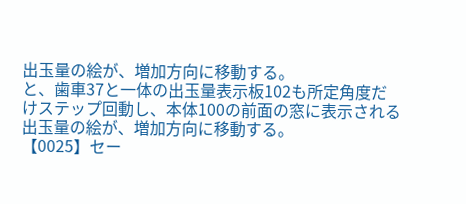出玉量の絵が、増加方向に移動する。
と、歯車37と一体の出玉量表示板102も所定角度だ
けステップ回動し、本体100の前面の窓に表示される
出玉量の絵が、増加方向に移動する。
【0025】セー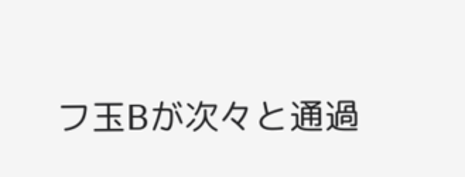フ玉Bが次々と通過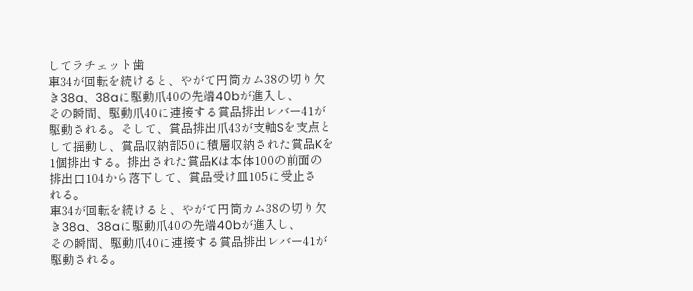してラチェット歯
車34が回転を続けると、やがて円筒カム38の切り欠
き38a、38aに駆動爪40の先端40bが進入し、
その瞬間、駆動爪40に連接する賞品排出レバー41が
駆動される。そして、賞品排出爪43が支軸Sを支点と
して揺動し、賞品収納部50に積層収納された賞品Kを
1個排出する。排出された賞品Kは本体100の前面の
排出口104から落下して、賞品受け皿105に受止さ
れる。
車34が回転を続けると、やがて円筒カム38の切り欠
き38a、38aに駆動爪40の先端40bが進入し、
その瞬間、駆動爪40に連接する賞品排出レバー41が
駆動される。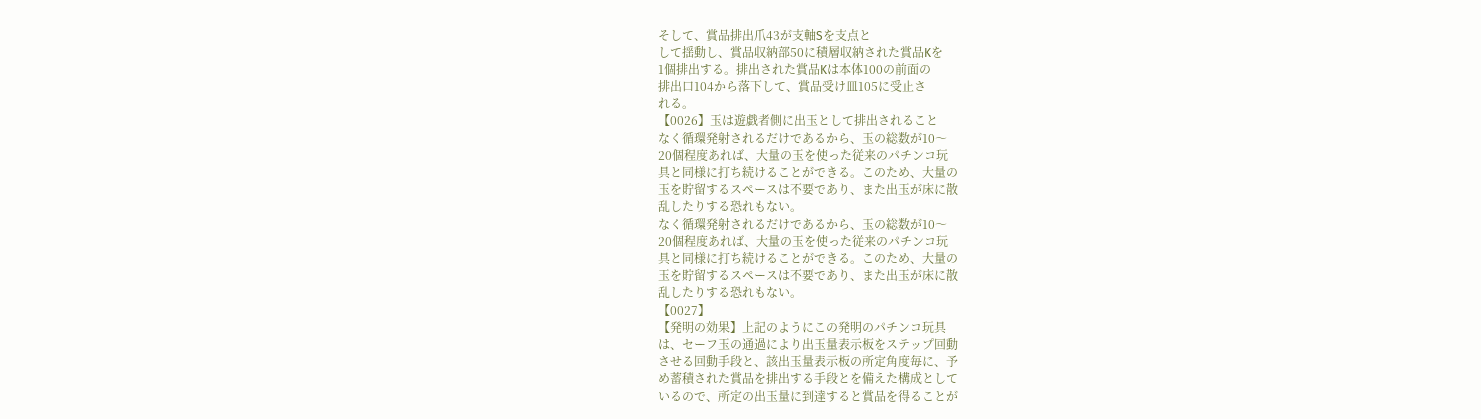そして、賞品排出爪43が支軸Sを支点と
して揺動し、賞品収納部50に積層収納された賞品Kを
1個排出する。排出された賞品Kは本体100の前面の
排出口104から落下して、賞品受け皿105に受止さ
れる。
【0026】玉は遊戯者側に出玉として排出されること
なく循環発射されるだけであるから、玉の総数が10〜
20個程度あれば、大量の玉を使った従来のパチンコ玩
具と同様に打ち続けることができる。このため、大量の
玉を貯留するスペースは不要であり、また出玉が床に散
乱したりする恐れもない。
なく循環発射されるだけであるから、玉の総数が10〜
20個程度あれば、大量の玉を使った従来のパチンコ玩
具と同様に打ち続けることができる。このため、大量の
玉を貯留するスペースは不要であり、また出玉が床に散
乱したりする恐れもない。
【0027】
【発明の効果】上記のようにこの発明のパチンコ玩具
は、セーフ玉の通過により出玉量表示板をステップ回動
させる回動手段と、該出玉量表示板の所定角度毎に、予
め蓄積された賞品を排出する手段とを備えた構成として
いるので、所定の出玉量に到達すると賞品を得ることが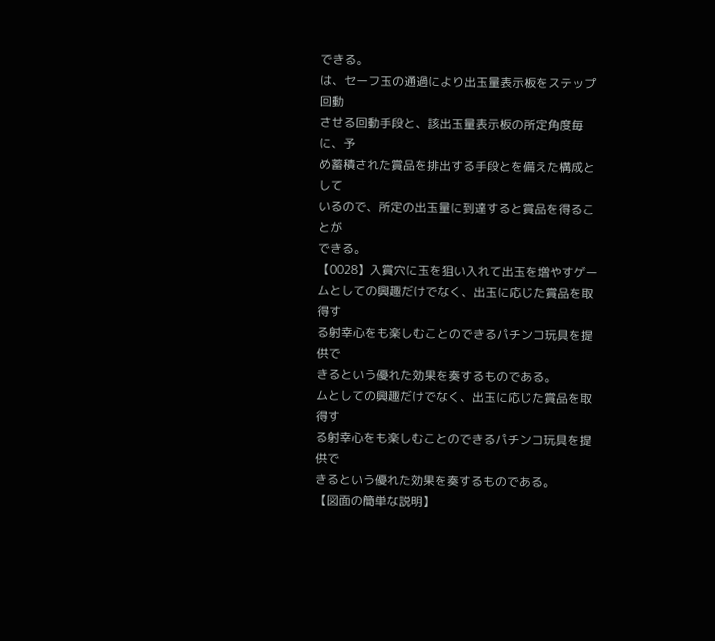できる。
は、セーフ玉の通過により出玉量表示板をステップ回動
させる回動手段と、該出玉量表示板の所定角度毎に、予
め蓄積された賞品を排出する手段とを備えた構成として
いるので、所定の出玉量に到達すると賞品を得ることが
できる。
【0028】入賞穴に玉を狙い入れて出玉を増やすゲー
ムとしての興趣だけでなく、出玉に応じた賞品を取得す
る射幸心をも楽しむことのできるパチンコ玩具を提供で
きるという優れた効果を奏するものである。
ムとしての興趣だけでなく、出玉に応じた賞品を取得す
る射幸心をも楽しむことのできるパチンコ玩具を提供で
きるという優れた効果を奏するものである。
【図面の簡単な説明】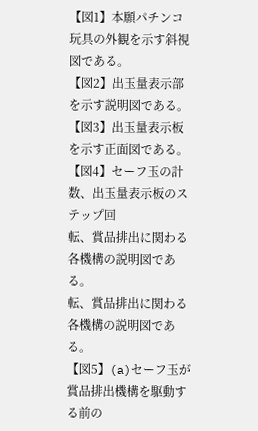【図1】本願パチンコ玩具の外観を示す斜視図である。
【図2】出玉量表示部を示す説明図である。
【図3】出玉量表示板を示す正面図である。
【図4】セーフ玉の計数、出玉量表示板のステップ回
転、賞品排出に関わる各機構の説明図である。
転、賞品排出に関わる各機構の説明図である。
【図5】(a)セーフ玉が賞品排出機構を駆動する前の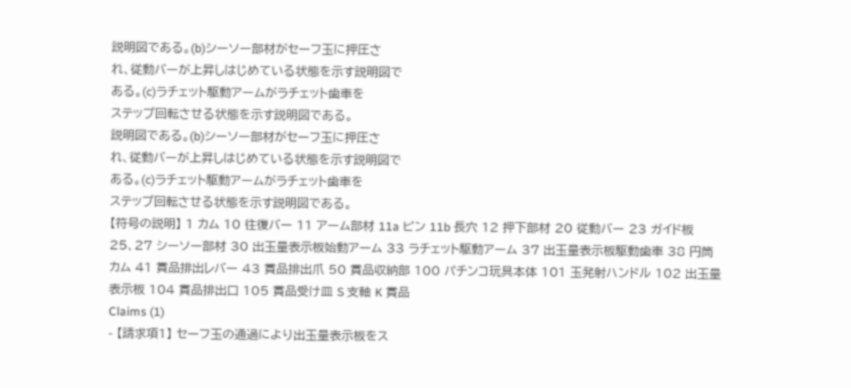説明図である。(b)シーソー部材がセーフ玉に押圧さ
れ、従動バーが上昇しはじめている状態を示す説明図で
ある。(c)ラチェット駆動アームがラチェット歯車を
ステップ回転させる状態を示す説明図である。
説明図である。(b)シーソー部材がセーフ玉に押圧さ
れ、従動バーが上昇しはじめている状態を示す説明図で
ある。(c)ラチェット駆動アームがラチェット歯車を
ステップ回転させる状態を示す説明図である。
【符号の説明】 1 カム 10 往復バー 11 アーム部材 11a ピン 11b 長穴 12 押下部材 20 従動バー 23 ガイド板 25、27 シーソー部材 30 出玉量表示板始動アーム 33 ラチェット駆動アーム 37 出玉量表示板駆動歯車 38 円筒カム 41 賞品排出レバー 43 賞品排出爪 50 賞品収納部 100 パチンコ玩具本体 101 玉発射ハンドル 102 出玉量表示板 104 賞品排出口 105 賞品受け皿 S 支軸 K 賞品
Claims (1)
- 【請求項1】 セーフ玉の通過により出玉量表示板をス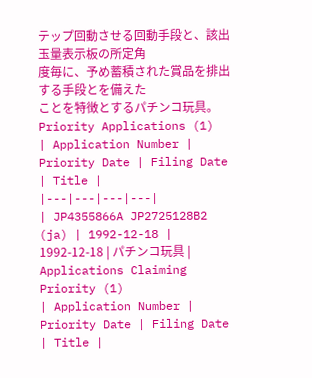テップ回動させる回動手段と、該出玉量表示板の所定角
度毎に、予め蓄積された賞品を排出する手段とを備えた
ことを特徴とするパチンコ玩具。
Priority Applications (1)
| Application Number | Priority Date | Filing Date | Title |
|---|---|---|---|
| JP4355866A JP2725128B2 (ja) | 1992-12-18 | 1992-12-18 | パチンコ玩具 |
Applications Claiming Priority (1)
| Application Number | Priority Date | Filing Date | Title |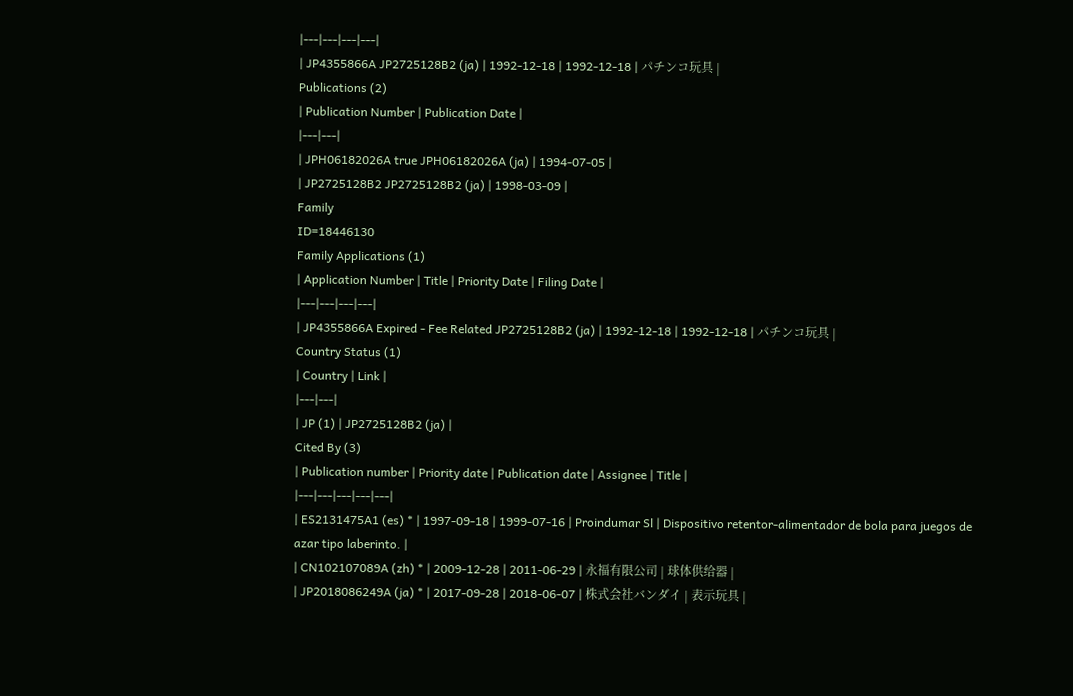|---|---|---|---|
| JP4355866A JP2725128B2 (ja) | 1992-12-18 | 1992-12-18 | パチンコ玩具 |
Publications (2)
| Publication Number | Publication Date |
|---|---|
| JPH06182026A true JPH06182026A (ja) | 1994-07-05 |
| JP2725128B2 JP2725128B2 (ja) | 1998-03-09 |
Family
ID=18446130
Family Applications (1)
| Application Number | Title | Priority Date | Filing Date |
|---|---|---|---|
| JP4355866A Expired - Fee Related JP2725128B2 (ja) | 1992-12-18 | 1992-12-18 | パチンコ玩具 |
Country Status (1)
| Country | Link |
|---|---|
| JP (1) | JP2725128B2 (ja) |
Cited By (3)
| Publication number | Priority date | Publication date | Assignee | Title |
|---|---|---|---|---|
| ES2131475A1 (es) * | 1997-09-18 | 1999-07-16 | Proindumar Sl | Dispositivo retentor-alimentador de bola para juegos de azar tipo laberinto. |
| CN102107089A (zh) * | 2009-12-28 | 2011-06-29 | 永福有限公司 | 球体供给器 |
| JP2018086249A (ja) * | 2017-09-28 | 2018-06-07 | 株式会社バンダイ | 表示玩具 |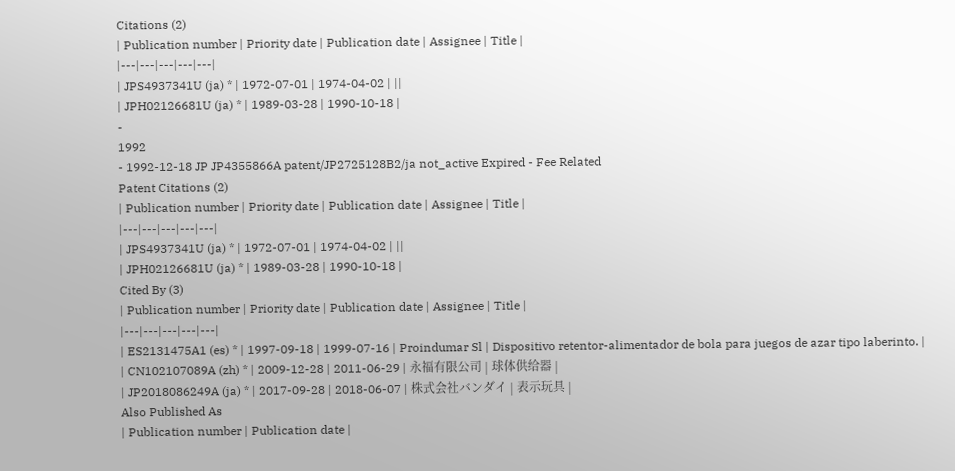Citations (2)
| Publication number | Priority date | Publication date | Assignee | Title |
|---|---|---|---|---|
| JPS4937341U (ja) * | 1972-07-01 | 1974-04-02 | ||
| JPH02126681U (ja) * | 1989-03-28 | 1990-10-18 |
-
1992
- 1992-12-18 JP JP4355866A patent/JP2725128B2/ja not_active Expired - Fee Related
Patent Citations (2)
| Publication number | Priority date | Publication date | Assignee | Title |
|---|---|---|---|---|
| JPS4937341U (ja) * | 1972-07-01 | 1974-04-02 | ||
| JPH02126681U (ja) * | 1989-03-28 | 1990-10-18 |
Cited By (3)
| Publication number | Priority date | Publication date | Assignee | Title |
|---|---|---|---|---|
| ES2131475A1 (es) * | 1997-09-18 | 1999-07-16 | Proindumar Sl | Dispositivo retentor-alimentador de bola para juegos de azar tipo laberinto. |
| CN102107089A (zh) * | 2009-12-28 | 2011-06-29 | 永福有限公司 | 球体供给器 |
| JP2018086249A (ja) * | 2017-09-28 | 2018-06-07 | 株式会社バンダイ | 表示玩具 |
Also Published As
| Publication number | Publication date |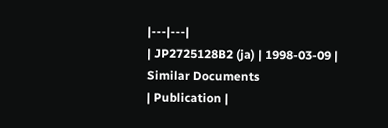|---|---|
| JP2725128B2 (ja) | 1998-03-09 |
Similar Documents
| Publication |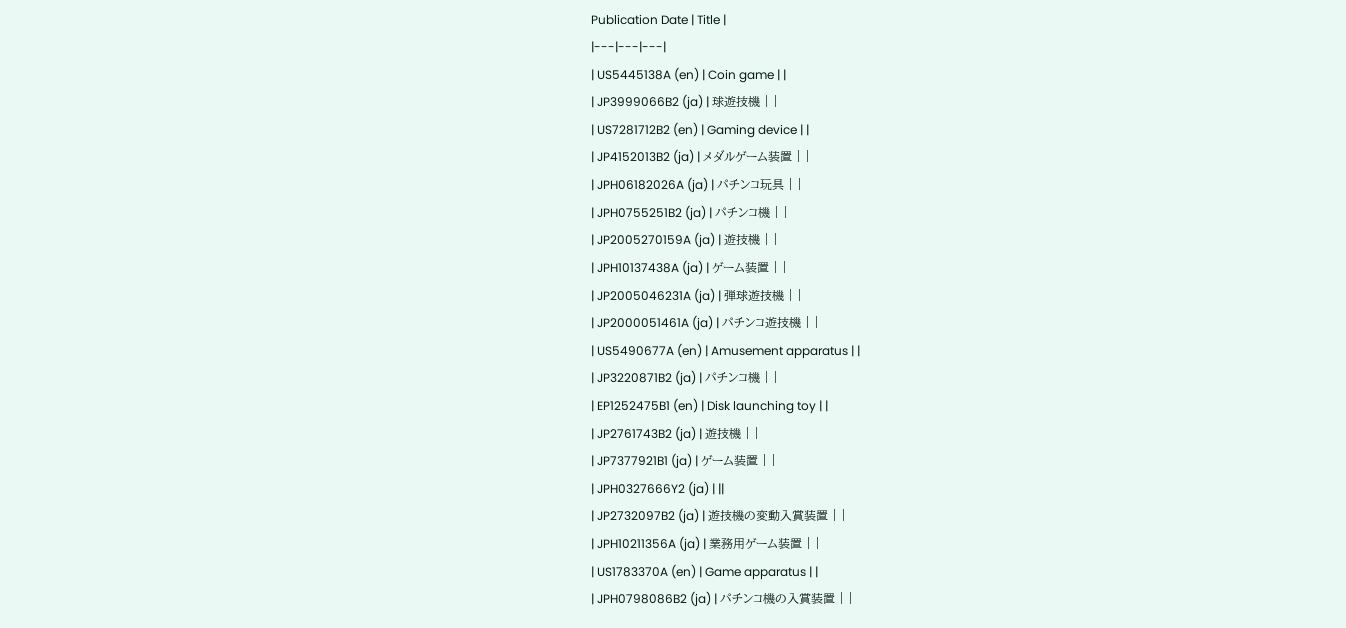Publication Date | Title |
|---|---|---|
| US5445138A (en) | Coin game | |
| JP3999066B2 (ja) | 球遊技機 | |
| US7281712B2 (en) | Gaming device | |
| JP4152013B2 (ja) | メダルゲーム装置 | |
| JPH06182026A (ja) | パチンコ玩具 | |
| JPH0755251B2 (ja) | パチンコ機 | |
| JP2005270159A (ja) | 遊技機 | |
| JPH10137438A (ja) | ゲーム装置 | |
| JP2005046231A (ja) | 弾球遊技機 | |
| JP2000051461A (ja) | パチンコ遊技機 | |
| US5490677A (en) | Amusement apparatus | |
| JP3220871B2 (ja) | パチンコ機 | |
| EP1252475B1 (en) | Disk launching toy | |
| JP2761743B2 (ja) | 遊技機 | |
| JP7377921B1 (ja) | ゲーム装置 | |
| JPH0327666Y2 (ja) | ||
| JP2732097B2 (ja) | 遊技機の変動入賞装置 | |
| JPH10211356A (ja) | 業務用ゲーム装置 | |
| US1783370A (en) | Game apparatus | |
| JPH0798086B2 (ja) | パチンコ機の入賞装置 | |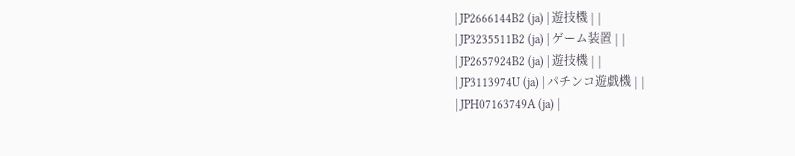| JP2666144B2 (ja) | 遊技機 | |
| JP3235511B2 (ja) | ゲーム装置 | |
| JP2657924B2 (ja) | 遊技機 | |
| JP3113974U (ja) | パチンコ遊戯機 | |
| JPH07163749A (ja) |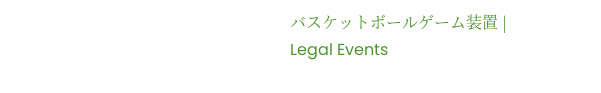バスケットボールゲーム装置 |
Legal Events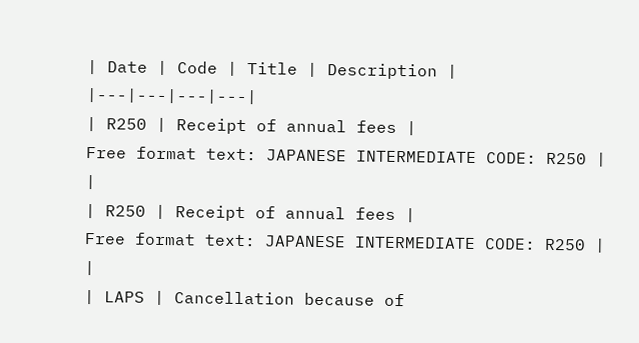| Date | Code | Title | Description |
|---|---|---|---|
| R250 | Receipt of annual fees |
Free format text: JAPANESE INTERMEDIATE CODE: R250 |
|
| R250 | Receipt of annual fees |
Free format text: JAPANESE INTERMEDIATE CODE: R250 |
|
| LAPS | Cancellation because of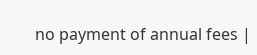no payment of annual fees |